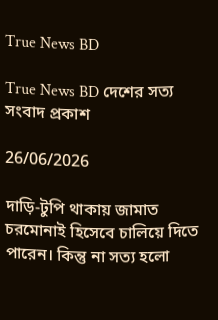True News BD

True News BD দেশের সত্য সংবাদ প্রকাশ

26/06/2026

দাড়ি-টুপি থাকায় জামাত চরমোনাই হিসেবে চালিয়ে দিতে পারেন। কিন্তু না সত্য হলো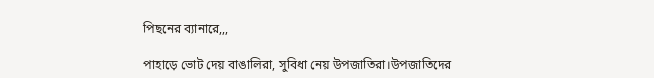পিছনের ব্যানারে,,,

পাহাড়ে ভোট দেয় বাঙালিরা, সুবিধা নেয় উপজাতিরা।উপজাতিদের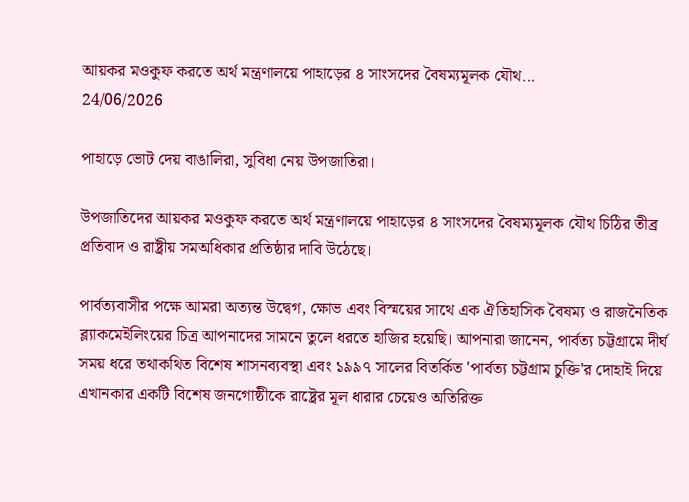আয়কর মওকুফ করতে অর্থ মন্ত্রণালয়ে পাহাড়ের ৪ সাংসদের বৈষম্যমূলক যৌথ...
24/06/2026

পাহাড়ে ভোট দেয় বাঙালিরা, সুবিধা নেয় উপজাতিরা।

উপজাতিদের আয়কর মওকুফ করতে অর্থ মন্ত্রণালয়ে পাহাড়ের ৪ সাংসদের বৈষম্যমূলক যৌথ চিঠির তীব্র প্রতিবাদ ও রাষ্ট্রীয় সমঅধিকার প্রতিষ্ঠার দাবি উঠেছে।

পার্বত্যবাসীর পক্ষে আমরা অত্যন্ত উদ্বেগ, ক্ষোভ এবং বিস্ময়ের সাথে এক ঐতিহাসিক বৈষম্য ও রাজনৈতিক ব্ল্যাকমেইলিংয়ের চিত্র আপনাদের সামনে তুলে ধরতে হাজির হয়েছি। আপনারা জানেন, পার্বত্য চট্টগ্রামে দীর্ঘ সময় ধরে তথাকথিত বিশেষ শাসনব্যবস্থা এবং ১৯৯৭ সালের বিতর্কিত 'পার্বত্য চট্টগ্রাম চুক্তি'র দোহাই দিয়ে এখানকার একটি বিশেষ জনগোষ্ঠীকে রাষ্ট্রের মূল ধারার চেয়েও অতিরিক্ত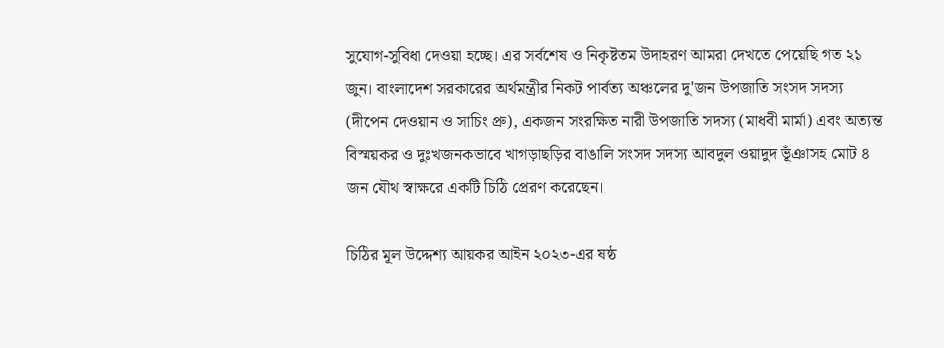সুযোগ-সুবিধা দেওয়া হচ্ছে। এর সর্বশেষ ও নিকৃষ্টতম উদাহরণ আমরা দেখতে পেয়েছি গত ২১ জুন। বাংলাদেশ সরকারের অর্থমন্ত্রীর নিকট পার্বত্য অঞ্চলের দু'জন উপজাতি সংসদ সদস্য (দীপেন দেওয়ান ও সাচিং প্রু), একজন সংরক্ষিত নারী উপজাতি সদস্য (মাধবী মার্মা) এবং অত্যন্ত বিস্ময়কর ও দুঃখজনকভাবে খাগড়াছড়ির বাঙালি সংসদ সদস্য আবদুল ওয়াদুদ ভূঁঞাসহ মোট ৪ জন যৌথ স্বাক্ষরে একটি চিঠি প্রেরণ করেছেন।

চিঠির মূল উদ্দেশ্য আয়কর আইন ২০২৩-এর ষষ্ঠ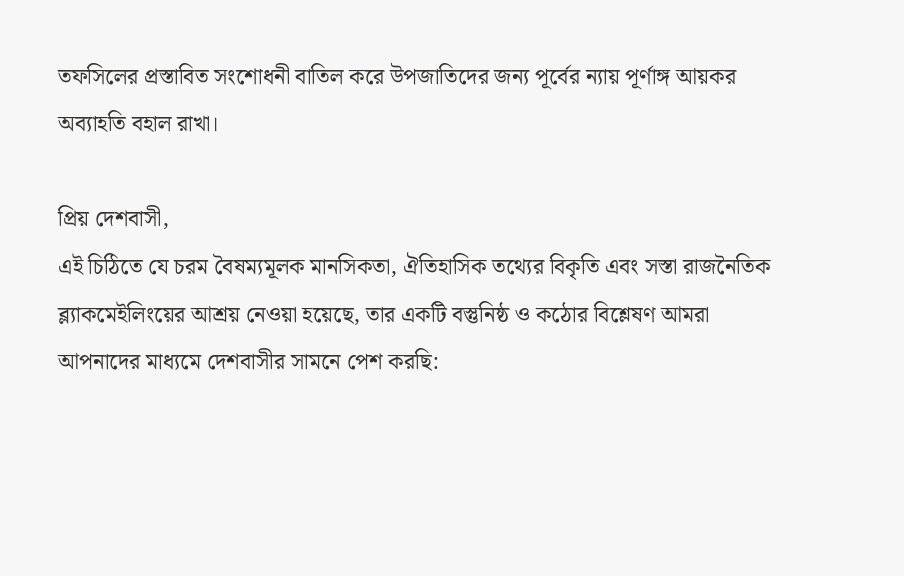তফসিলের প্রস্তাবিত সংশোধনী বাতিল করে উপজাতিদের জন্য পূর্বের ন্যায় পূর্ণাঙ্গ আয়কর অব্যাহতি বহাল রাখা।

প্রিয় দেশবাসী,
এই চিঠিতে যে চরম বৈষম্যমূলক মানসিকতা, ঐতিহাসিক তথ্যের বিকৃতি এবং সস্তা রাজনৈতিক ব্ল‍্যাকমেইলিংয়ের আশ্রয় নেওয়া হয়েছে, তার একটি বস্তুনিষ্ঠ ও কঠোর বিশ্লেষণ আমরা আপনাদের মাধ্যমে দেশবাসীর সামনে পেশ করছি: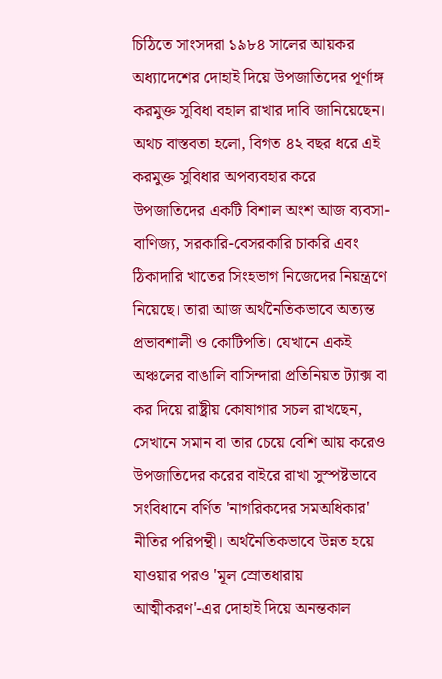চিঠিতে সাংসদরা ১৯৮৪ সালের আয়কর অধ্যাদেশের দোহাই দিয়ে উপজাতিদের পূর্ণাঙ্গ করমুক্ত সুবিধা বহাল রাখার দাবি জানিয়েছেন। অথচ বাস্তবতা হলো, বিগত ৪২ বছর ধরে এই করমুক্ত সুবিধার অপব্যবহার করে উপজাতিদের একটি বিশাল অংশ আজ ব্যবসা-বাণিজ্য, সরকারি-বেসরকারি চাকরি এবং ঠিকাদারি খাতের সিংহভাগ নিজেদের নিয়ন্ত্রণে নিয়েছে। তারা আজ অর্থনৈতিকভাবে অত্যন্ত প্রভাবশালী ও কোটিপতি। যেখানে একই অঞ্চলের বাঙালি বাসিন্দারা প্রতিনিয়ত ট্যাক্স বা কর দিয়ে রাষ্ট্রীয় কোষাগার সচল রাখছেন, সেখানে সমান বা তার চেয়ে বেশি আয় করেও উপজাতিদের করের বাইরে রাখা সুস্পষ্টভাবে সংবিধানে বর্ণিত 'নাগরিকদের সমঅধিকার' নীতির পরিপন্থী। অর্থনৈতিকভাবে উন্নত হয়ে যাওয়ার পরও 'মূল স্রোতধারায় আত্মীকরণ'-এর দোহাই দিয়ে অনন্তকাল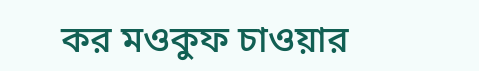কর মওকুফ চাওয়ার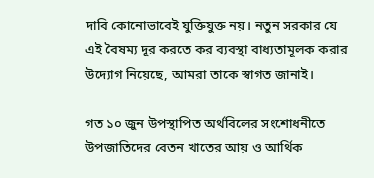দাবি কোনোভাবেই যুক্তিযুক্ত নয়। নতুন সরকার যে এই বৈষম্য দূর করতে কর ব্যবস্থা বাধ্যতামূলক করার উদ্যোগ নিয়েছে, আমরা তাকে স্বাগত জানাই।

গত ১০ জুন উপস্থাপিত অর্থবিলের সংশোধনীতে উপজাতিদের বেতন খাতের আয় ও আর্থিক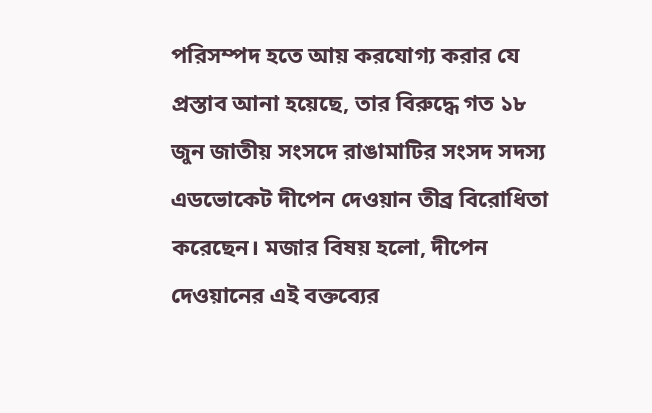পরিসম্পদ হতে আয় করযোগ্য করার যে প্রস্তাব আনা হয়েছে, তার বিরুদ্ধে গত ১৮ জুন জাতীয় সংসদে রাঙামাটির সংসদ সদস্য এডভোকেট দীপেন দেওয়ান তীব্র বিরোধিতা করেছেন। মজার বিষয় হলো, দীপেন দেওয়ানের এই বক্তব্যের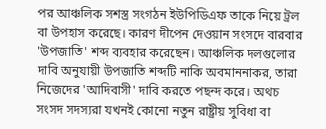পর আঞ্চলিক সশস্ত্র সংগঠন ইউপিডিএফ তাকে নিয়ে ট্রল বা উপহাস করেছে। কারণ দীপেন দেওয়ান সংসদে বারবার 'উপজাতি' শব্দ ব্যবহার করেছেন। আঞ্চলিক দলগুলোর দাবি অনুযায়ী উপজাতি শব্দটি নাকি অবমাননাকর, তারা নিজেদের 'আদিবাসী' দাবি করতে পছন্দ করে। অথচ সংসদ সদস্যরা যখনই কোনো নতুন রাষ্ট্রীয় সুবিধা বা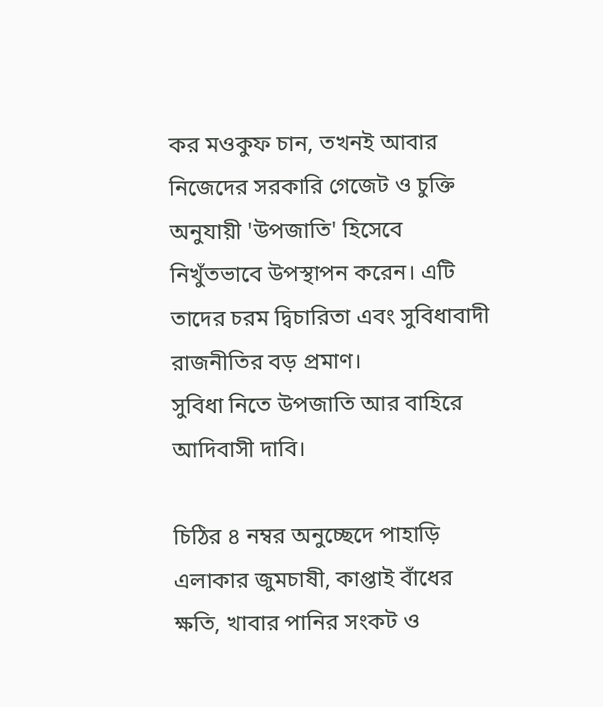কর মওকুফ চান, তখনই আবার নিজেদের সরকারি গেজেট ও চুক্তি অনুযায়ী 'উপজাতি' হিসেবে নিখুঁতভাবে উপস্থাপন করেন। এটি তাদের চরম দ্বিচারিতা এবং সুবিধাবাদী রাজনীতির বড় প্রমাণ।
সুবিধা নিতে উপজাতি আর বাহিরে আদিবাসী দাবি।

চিঠির ৪ নম্বর অনুচ্ছেদে পাহাড়ি এলাকার জুমচাষী, কাপ্তাই বাঁধের ক্ষতি, খাবার পানির সংকট ও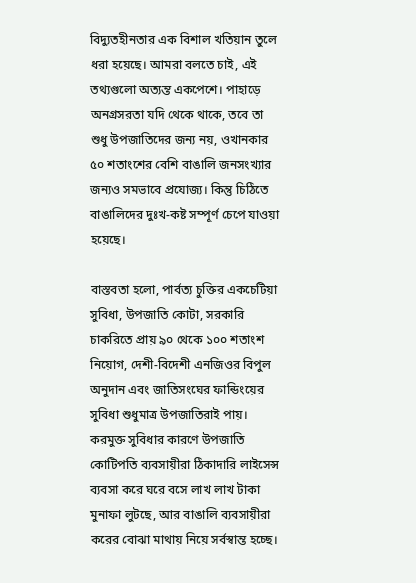বিদ্যুতহীনতার এক বিশাল খতিয়ান তুলে ধরা হয়েছে। আমরা বলতে চাই, এই তথ্যগুলো অত্যন্ত একপেশে। পাহাড়ে অনগ্রসরতা যদি থেকে থাকে, তবে তা শুধু উপজাতিদের জন্য নয়, ওখানকার ৫০ শতাংশের বেশি বাঙালি জনসংখ্যার জন্যও সমভাবে প্রযোজ্য। কিন্তু চিঠিতে বাঙালিদের দুঃখ-কষ্ট সম্পূর্ণ চেপে যাওয়া হয়েছে।

বাস্তবতা হলো, পার্বত্য চুক্তির একচেটিয়া সুবিধা, উপজাতি কোটা, সরকারি চাকরিতে প্রায় ৯০ থেকে ১০০ শতাংশ নিয়োগ, দেশী-বিদেশী এনজিওর বিপুল অনুদান এবং জাতিসংঘের ফান্ডিংয়ের সুবিধা শুধুমাত্র উপজাতিরাই পায়। করমুক্ত সুবিধার কারণে উপজাতি কোটিপতি ব্যবসায়ীরা ঠিকাদারি লাইসেন্স ব্যবসা করে ঘরে বসে লাখ লাখ টাকা মুনাফা লুটছে, আর বাঙালি ব্যবসায়ীরা করের বোঝা মাথায় নিয়ে সর্বস্বান্ত হচ্ছে।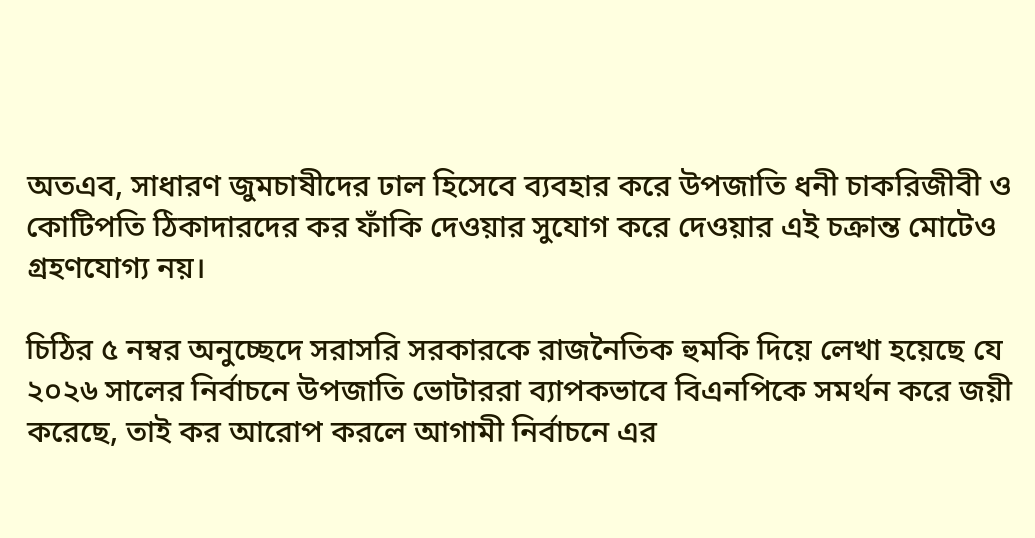অতএব, সাধারণ জুমচাষীদের ঢাল হিসেবে ব্যবহার করে উপজাতি ধনী চাকরিজীবী ও কোটিপতি ঠিকাদারদের কর ফাঁকি দেওয়ার সুযোগ করে দেওয়ার এই চক্রান্ত মোটেও গ্রহণযোগ্য নয়।

চিঠির ৫ নম্বর অনুচ্ছেদে সরাসরি সরকারকে রাজনৈতিক হুমকি দিয়ে লেখা হয়েছে যে ২০২৬ সালের নির্বাচনে উপজাতি ভোটাররা ব্যাপকভাবে বিএনপিকে সমর্থন করে জয়ী করেছে, তাই কর আরোপ করলে আগামী নির্বাচনে এর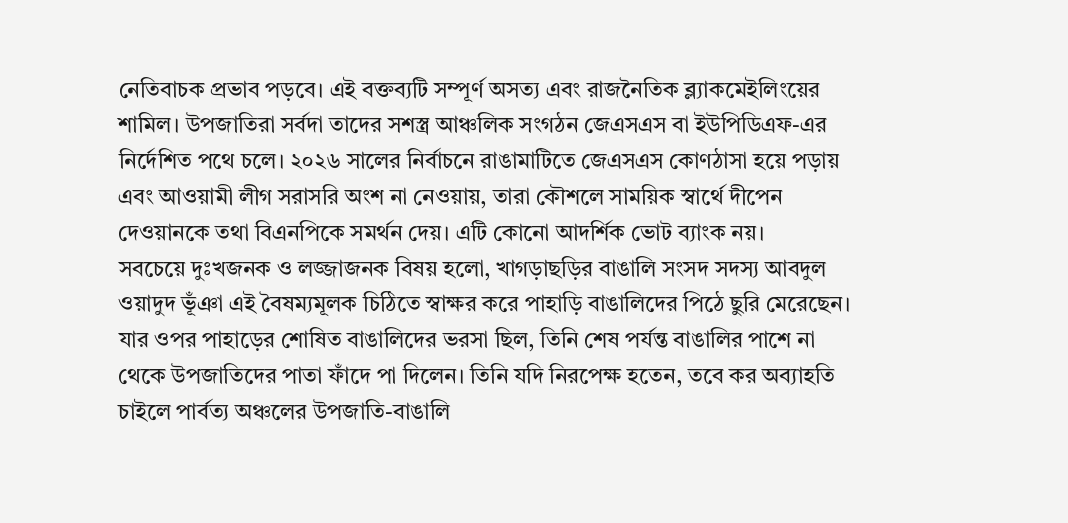নেতিবাচক প্রভাব পড়বে। এই বক্তব্যটি সম্পূর্ণ অসত্য এবং রাজনৈতিক ব্ল্যাকমেইলিংয়ের শামিল। উপজাতিরা সর্বদা তাদের সশস্ত্র আঞ্চলিক সংগঠন জেএসএস বা ইউপিডিএফ-এর নির্দেশিত পথে চলে। ২০২৬ সালের নির্বাচনে রাঙামাটিতে জেএসএস কোণঠাসা হয়ে পড়ায় এবং আওয়ামী লীগ সরাসরি অংশ না নেওয়ায়, তারা কৌশলে সাময়িক স্বার্থে দীপেন দেওয়ানকে তথা বিএনপিকে সমর্থন দেয়। এটি কোনো আদর্শিক ভোট ব্যাংক নয়।
সবচেয়ে দুঃখজনক ও লজ্জাজনক বিষয় হলো, খাগড়াছড়ির বাঙালি সংসদ সদস্য আবদুল ওয়াদুদ ভূঁঞা এই বৈষম্যমূলক চিঠিতে স্বাক্ষর করে পাহাড়ি বাঙালিদের পিঠে ছুরি মেরেছেন। যার ওপর পাহাড়ের শোষিত বাঙালিদের ভরসা ছিল, তিনি শেষ পর্যন্ত বাঙালির পাশে না থেকে উপজাতিদের পাতা ফাঁদে পা দিলেন। তিনি যদি নিরপেক্ষ হতেন, তবে কর অব্যাহতি চাইলে পার্বত্য অঞ্চলের উপজাতি-বাঙালি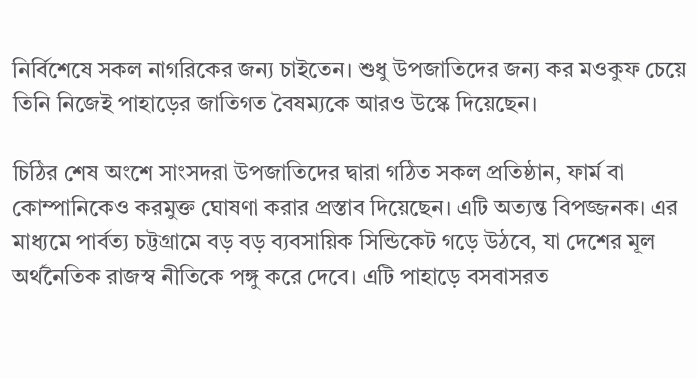নির্বিশেষে সকল নাগরিকের জন্য চাইতেন। শুধু উপজাতিদের জন্য কর মওকুফ চেয়ে তিনি নিজেই পাহাড়ের জাতিগত বৈষম্যকে আরও উস্কে দিয়েছেন।

চিঠির শেষ অংশে সাংসদরা উপজাতিদের দ্বারা গঠিত সকল প্রতিষ্ঠান, ফার্ম বা কোম্পানিকেও করমুক্ত ঘোষণা করার প্রস্তাব দিয়েছেন। এটি অত্যন্ত বিপজ্জনক। এর মাধ্যমে পার্বত্য চট্টগ্রামে বড় বড় ব্যবসায়িক সিন্ডিকেট গড়ে উঠবে, যা দেশের মূল অর্থনৈতিক রাজস্ব নীতিকে পঙ্গু করে দেবে। এটি পাহাড়ে বসবাসরত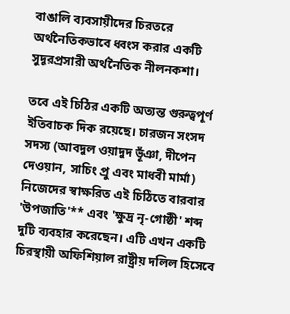বাঙালি ব্যবসায়ীদের চিরতরে অর্থনৈতিকভাবে ধ্বংস করার একটি সুদূরপ্রসারী অর্থনৈতিক নীলনকশা।

তবে এই চিঠির একটি অত্যন্ত গুরুত্বপূর্ণ ইতিবাচক দিক রয়েছে। চারজন সংসদ সদস্য (আবদুল ওয়াদুদ ভূঁঞা, দীপেন দেওয়ান, সাচিং প্রু এবং মাধবী মার্মা) নিজেদের স্বাক্ষরিত এই চিঠিতে বারবার 'উপজাতি'** এবং 'ক্ষুদ্র নৃ-গোষ্ঠী' শব্দ দুটি ব্যবহার করেছেন। এটি এখন একটি চিরস্থায়ী অফিশিয়াল রাষ্ট্রীয় দলিল হিসেবে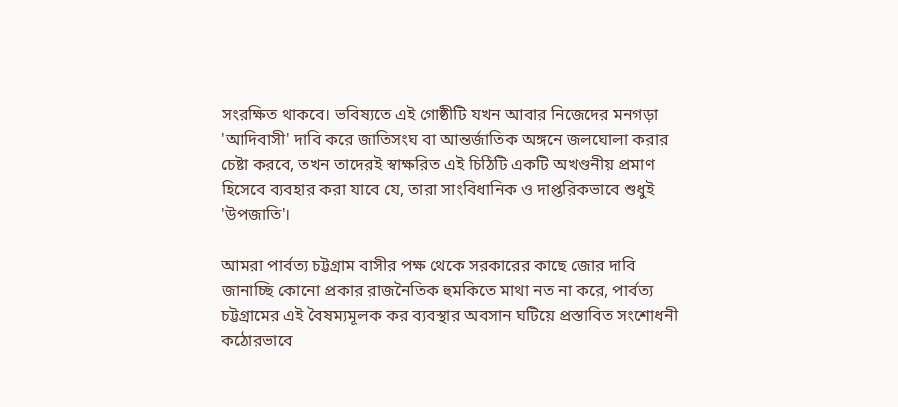সংরক্ষিত থাকবে। ভবিষ্যতে এই গোষ্ঠীটি যখন আবার নিজেদের মনগড়া 'আদিবাসী' দাবি করে জাতিসংঘ বা আন্তর্জাতিক অঙ্গনে জলঘোলা করার চেষ্টা করবে, তখন তাদেরই স্বাক্ষরিত এই চিঠিটি একটি অখণ্ডনীয় প্রমাণ হিসেবে ব্যবহার করা যাবে যে, তারা সাংবিধানিক ও দাপ্তরিকভাবে শুধুই 'উপজাতি'।

আমরা পার্বত্য চট্টগ্রাম বাসীর পক্ষ থেকে সরকারের কাছে জোর দাবি জানাচ্ছি কোনো প্রকার রাজনৈতিক হুমকিতে মাথা নত না করে, পার্বত্য চট্টগ্রামের এই বৈষম্যমূলক কর ব্যবস্থার অবসান ঘটিয়ে প্রস্তাবিত সংশোধনী কঠোরভাবে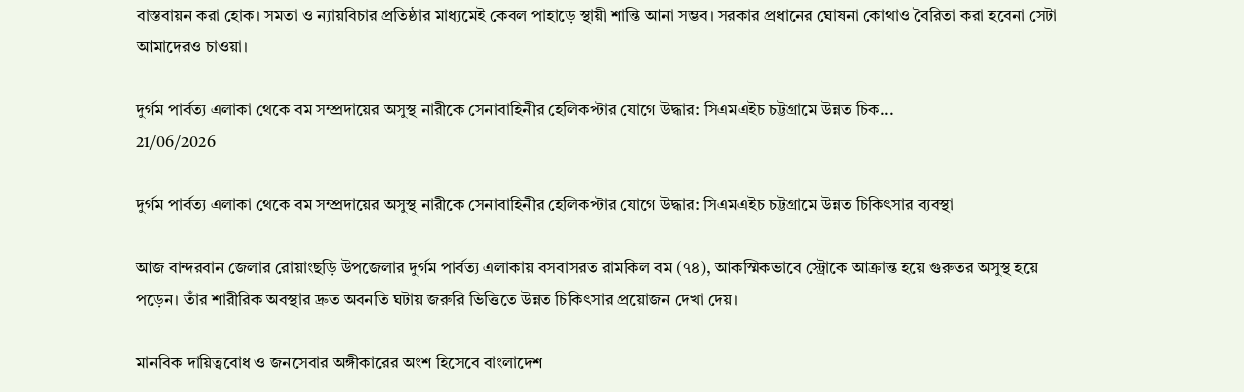বাস্তবায়ন করা হোক। সমতা ও ন্যায়বিচার প্রতিষ্ঠার মাধ্যমেই কেবল পাহাড়ে স্থায়ী শান্তি আনা সম্ভব। সরকার প্রধানের ঘোষনা কোথাও বৈরিতা করা হবেনা সেটা আমাদেরও চাওয়া।

দুর্গম পার্বত্য এলাকা থেকে বম সম্প্রদায়ের অসুস্থ নারীকে সেনাবাহিনীর হেলিকপ্টার যোগে উদ্ধার: সিএমএইচ চট্টগ্রামে উন্নত চিক...
21/06/2026

দুর্গম পার্বত্য এলাকা থেকে বম সম্প্রদায়ের অসুস্থ নারীকে সেনাবাহিনীর হেলিকপ্টার যোগে উদ্ধার: সিএমএইচ চট্টগ্রামে উন্নত চিকিৎসার ব্যবস্থা

আজ বান্দরবান জেলার রোয়াংছড়ি উপজেলার দুর্গম পার্বত্য এলাকায় বসবাসরত রামকিল বম (৭৪), আকস্মিকভাবে স্ট্রোকে আক্রান্ত হয়ে গুরুতর অসুস্থ হয়ে পড়েন। তাঁর শারীরিক অবস্থার দ্রুত অবনতি ঘটায় জরুরি ভিত্তিতে উন্নত চিকিৎসার প্রয়োজন দেখা দেয়।

মানবিক দায়িত্ববোধ ও জনসেবার অঙ্গীকারের অংশ হিসেবে বাংলাদেশ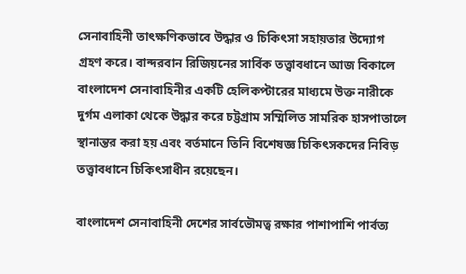সেনাবাহিনী তাৎক্ষণিকভাবে উদ্ধার ও চিকিৎসা সহায়তার উদ্যোগ গ্রহণ করে। বান্দরবান রিজিয়নের সার্বিক তত্ত্বাবধানে আজ বিকালে বাংলাদেশ সেনাবাহিনীর একটি হেলিকপ্টারের মাধ্যমে উক্ত নারীকে দুর্গম এলাকা থেকে উদ্ধার করে চট্টগ্রাম সম্মিলিত সামরিক হাসপাতালে স্থানান্তর করা হয় এবং বর্তমানে তিনি বিশেষজ্ঞ চিকিৎসকদের নিবিড় তত্ত্বাবধানে চিকিৎসাধীন রয়েছেন।

বাংলাদেশ সেনাবাহিনী দেশের সার্বভৌমত্ব রক্ষার পাশাপাশি পার্বত্য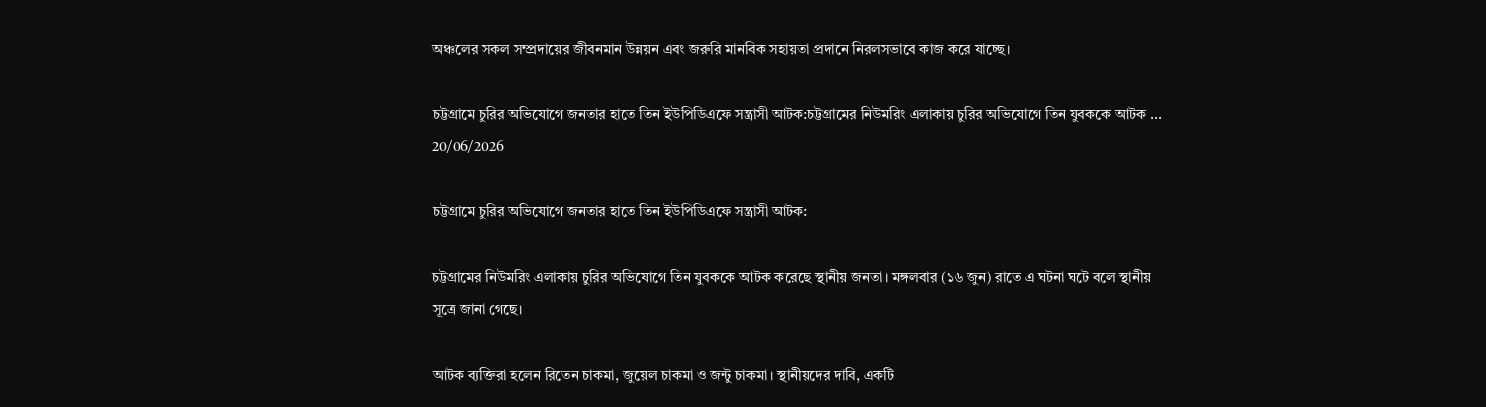অঞ্চলের সকল সম্প্রদায়ের জীবনমান উন্নয়ন এবং জরুরি মানবিক সহায়তা প্রদানে নিরলসভাবে কাজ করে যাচ্ছে।

চট্টগ্রামে চুরির অভিযোগে জনতার হাতে তিন ইউপিডিএফে সন্ত্রাসী আটক:চট্টগ্রামের নিউমরিং এলাকায় চুরির অভিযোগে তিন যুবককে আটক ...
20/06/2026

চট্টগ্রামে চুরির অভিযোগে জনতার হাতে তিন ইউপিডিএফে সন্ত্রাসী আটক:

চট্টগ্রামের নিউমরিং এলাকায় চুরির অভিযোগে তিন যুবককে আটক করেছে স্থানীয় জনতা। মঙ্গলবার (১৬ জুন) রাতে এ ঘটনা ঘটে বলে স্থানীয় সূত্রে জানা গেছে।

আটক ব্যক্তিরা হলেন রিতেন চাকমা, জুয়েল চাকমা ও জন্টু চাকমা। স্থানীয়দের দাবি, একটি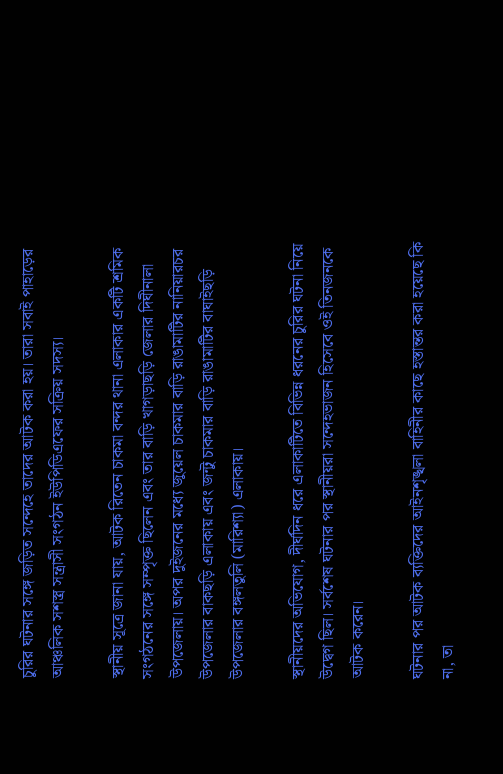চুরির ঘটনার সঙ্গে জড়িত সন্দেহে তাদের আটক করা হয়। তারা সবাই পাহাড়ের আঞ্চলিক সশস্ত্র সন্ত্রাসী সংগঠন ইউপিডিএফের সক্রিয় সদস্য।

স্থানীয় সূত্রে জানা যায়, আটক রিতেন চাকমা বন্দর থানা এলাকার একটি শ্রমিক সংগঠনের সঙ্গে সম্পৃক্ত ছিলেন এবং তার বাড়ি খাগড়াছড়ি জেলার দিঘীনালা উপজেলায়। অপর দুইজনের মধ্যে জুয়েল চাকমার বাড়ি রাঙামাটির নানিয়ারচর উপজেলার বাকছড়ি এলাকায় এবং জন্টু চাকমার বাড়ি রাঙামাটির বাঘাইছড়ি উপজেলার বঙ্গলতুলি (মারিশ্যা) এলাকায়।

স্থানীয়দের অভিযোগ, দীর্ঘদিন ধরে এলাকাটিতে বিভিন্ন ধরনের চুরির ঘটনা নিয়ে উদ্বেগ ছিল। সর্বশেষ ঘটনার পর স্থানীয়রা সন্দেহভাজন হিসেবে ওই তিনজনকে আটক করেন।

ঘটনার পর আটক ব্যক্তিদের আইনশৃঙ্খলা বাহিনীর কাছে হস্তান্তর করা হয়েছে কি না, তা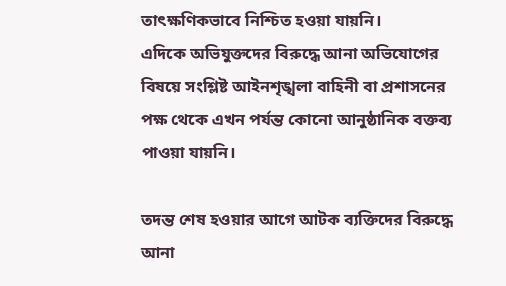তাৎক্ষণিকভাবে নিশ্চিত হওয়া যায়নি।
এদিকে অভিযুক্তদের বিরুদ্ধে আনা অভিযোগের বিষয়ে সংশ্লিষ্ট আইনশৃঙ্খলা বাহিনী বা প্রশাসনের পক্ষ থেকে এখন পর্যন্ত কোনো আনুষ্ঠানিক বক্তব্য পাওয়া যায়নি।

তদন্ত শেষ হওয়ার আগে আটক ব্যক্তিদের বিরুদ্ধে আনা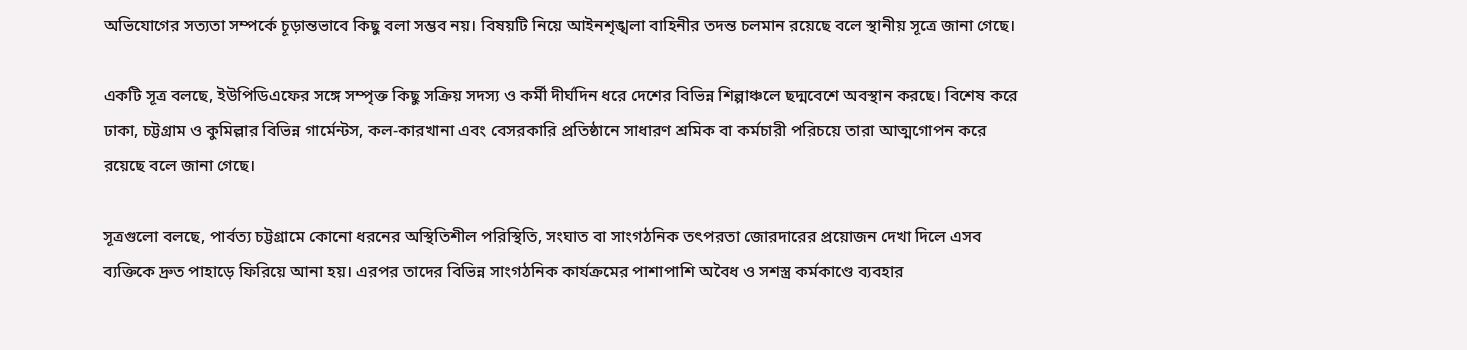অভিযোগের সত্যতা সম্পর্কে চূড়ান্তভাবে কিছু বলা সম্ভব নয়। বিষয়টি নিয়ে আইনশৃঙ্খলা বাহিনীর তদন্ত চলমান রয়েছে বলে স্থানীয় সূত্রে জানা গেছে।

একটি সূত্র বলছে, ইউপিডিএফের সঙ্গে সম্পৃক্ত কিছু সক্রিয় সদস্য ও কর্মী দীর্ঘদিন ধরে দেশের বিভিন্ন শিল্পাঞ্চলে ছদ্মবেশে অবস্থান করছে। বিশেষ করে ঢাকা, চট্টগ্রাম ও কুমিল্লার বিভিন্ন গার্মেন্টস, কল-কারখানা এবং বেসরকারি প্রতিষ্ঠানে সাধারণ শ্রমিক বা কর্মচারী পরিচয়ে তারা আত্মগোপন করে রয়েছে বলে জানা গেছে।

সূত্রগুলো বলছে, পার্বত্য চট্টগ্রামে কোনো ধরনের অস্থিতিশীল পরিস্থিতি, সংঘাত বা সাংগঠনিক তৎপরতা জোরদারের প্রয়োজন দেখা দিলে এসব ব্যক্তিকে দ্রুত পাহাড়ে ফিরিয়ে আনা হয়। এরপর তাদের বিভিন্ন সাংগঠনিক কার্যক্রমের পাশাপাশি অবৈধ ও সশস্ত্র কর্মকাণ্ডে ব্যবহার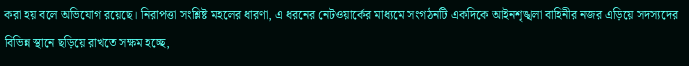করা হয় বলে অভিযোগ রয়েছে। নিরাপত্তা সংশ্লিষ্ট মহলের ধারণা, এ ধরনের নেটওয়ার্কের মাধ্যমে সংগঠনটি একদিকে আইনশৃঙ্খলা বাহিনীর নজর এড়িয়ে সদস্যদের বিভিন্ন স্থানে ছড়িয়ে রাখতে সক্ষম হচ্ছে,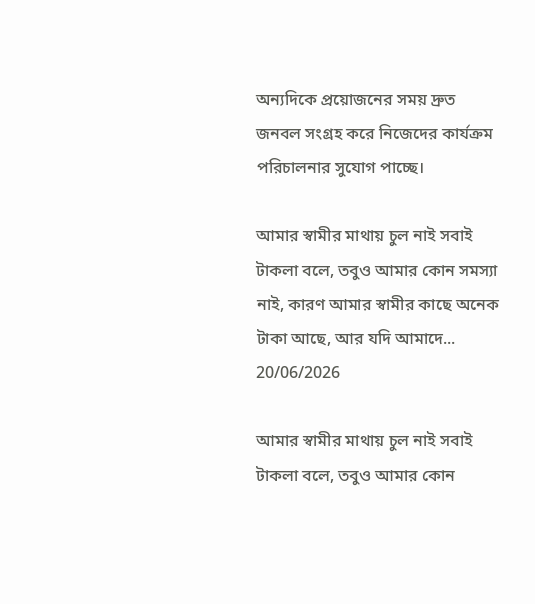অন্যদিকে প্রয়োজনের সময় দ্রুত জনবল সংগ্রহ করে নিজেদের কার্যক্রম পরিচালনার সুযোগ পাচ্ছে।

আমার স্বামীর মাথায় চুল নাই সবাই টাকলা বলে, তবুও আমার কোন সমস্যা নাই, কারণ আমার স্বামীর কাছে অনেক টাকা আছে, আর যদি আমাদে...
20/06/2026

আমার স্বামীর মাথায় চুল নাই সবাই টাকলা বলে, তবুও আমার কোন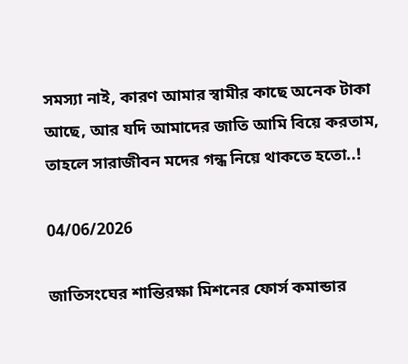সমস্যা নাই, কারণ আমার স্বামীর কাছে অনেক টাকা আছে, আর যদি আমাদের জাতি আমি বিয়ে করতাম, তাহলে সারাজীবন মদের গন্ধ নিয়ে থাকতে হতো..!

04/06/2026

জাতিসংঘের শান্তিরক্ষা মিশনের ফোর্স কমান্ডার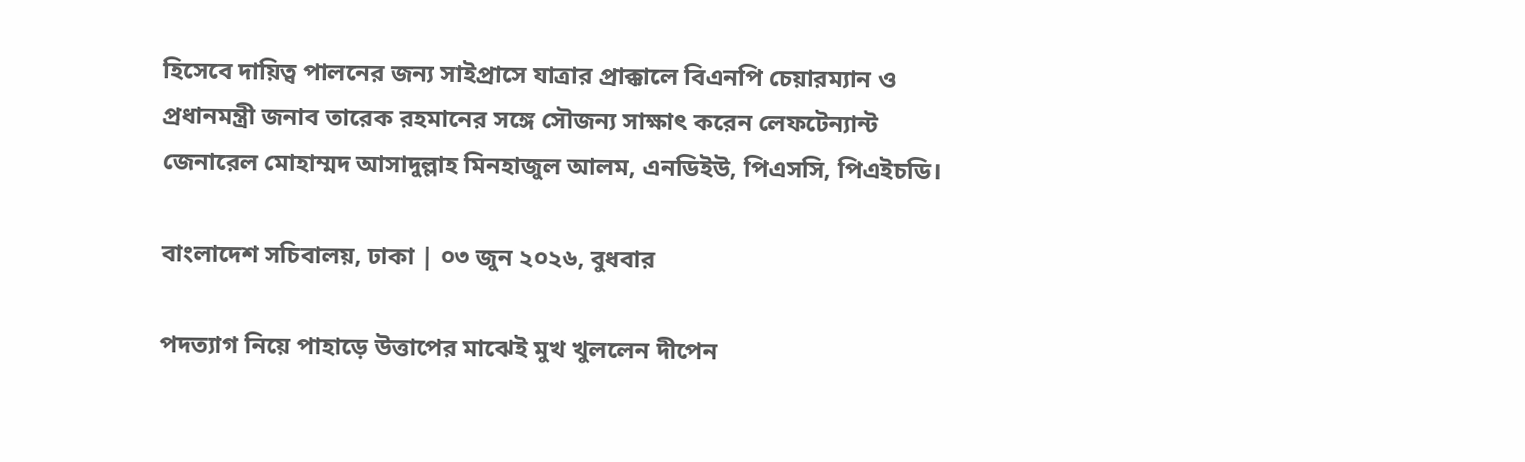হিসেবে দায়িত্ব পালনের জন্য সাইপ্রাসে যাত্রার প্রাক্কালে বিএনপি চেয়ারম্যান ও প্রধানমন্ত্রী জনাব তারেক রহমানের সঙ্গে সৌজন্য সাক্ষাৎ করেন লেফটেন্যান্ট জেনারেল মোহাম্মদ আসাদুল্লাহ মিনহাজুল আলম, এনডিইউ, পিএসসি, পিএইচডি।

বাংলাদেশ সচিবালয়, ঢাকা | ০৩ জুন ২০২৬, বুধবার

পদত্যাগ নিয়ে পাহাড়ে উত্তাপের মাঝেই মুখ খুললেন দীপেন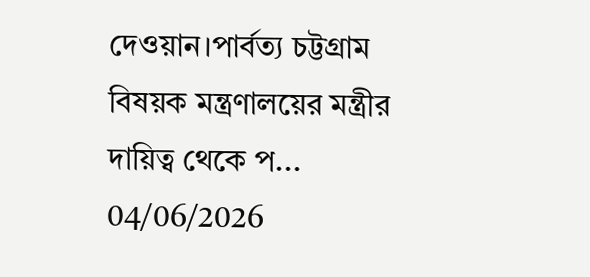দেওয়ান।পার্বত্য চট্টগ্রাম বিষয়ক মন্ত্রণালয়ের মন্ত্রীর দায়িত্ব থেকে প...
04/06/2026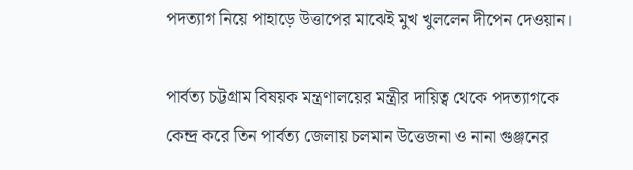পদত্যাগ নিয়ে পাহাড়ে উত্তাপের মাঝেই মুখ খুললেন দীপেন দেওয়ান।

পার্বত্য চট্টগ্রাম বিষয়ক মন্ত্রণালয়ের মন্ত্রীর দায়িত্ব থেকে পদত্যাগকে কেন্দ্র করে তিন পার্বত্য জেলায় চলমান উত্তেজনা ও নানা গুঞ্জনের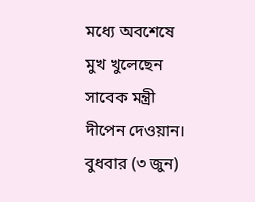মধ্যে অবশেষে মুখ খুলেছেন সাবেক মন্ত্রী দীপেন দেওয়ান। বুধবার (৩ জুন)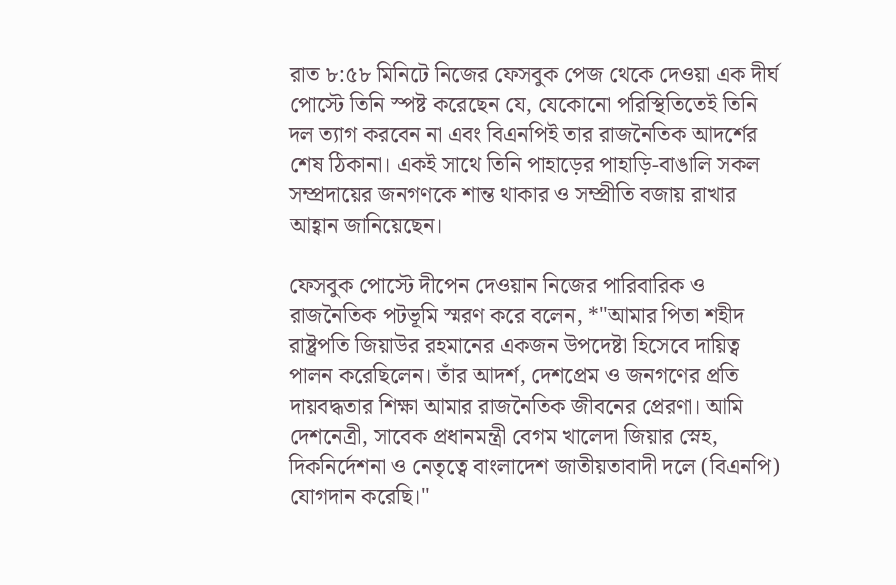রাত ৮:৫৮ মিনিটে নিজের ফেসবুক পেজ থেকে দেওয়া এক দীর্ঘ পোস্টে তিনি স্পষ্ট করেছেন যে, যেকোনো পরিস্থিতিতেই তিনি দল ত্যাগ করবেন না এবং বিএনপিই তার রাজনৈতিক আদর্শের শেষ ঠিকানা। একই সাথে তিনি পাহাড়ের পাহাড়ি-বাঙালি সকল সম্প্রদায়ের জনগণকে শান্ত থাকার ও সম্প্রীতি বজায় রাখার আহ্বান জানিয়েছেন।

ফেসবুক পোস্টে দীপেন দেওয়ান নিজের পারিবারিক ও রাজনৈতিক পটভূমি স্মরণ করে বলেন, *"আমার পিতা শহীদ রাষ্ট্রপতি জিয়াউর রহমানের একজন উপদেষ্টা হিসেবে দায়িত্ব পালন করেছিলেন। তাঁর আদর্শ, দেশপ্রেম ও জনগণের প্রতি দায়বদ্ধতার শিক্ষা আমার রাজনৈতিক জীবনের প্রেরণা। আমি দেশনেত্রী, সাবেক প্রধানমন্ত্রী বেগম খালেদা জিয়ার স্নেহ, দিকনির্দেশনা ও নেতৃত্বে বাংলাদেশ জাতীয়তাবাদী দলে (বিএনপি) যোগদান করেছি।"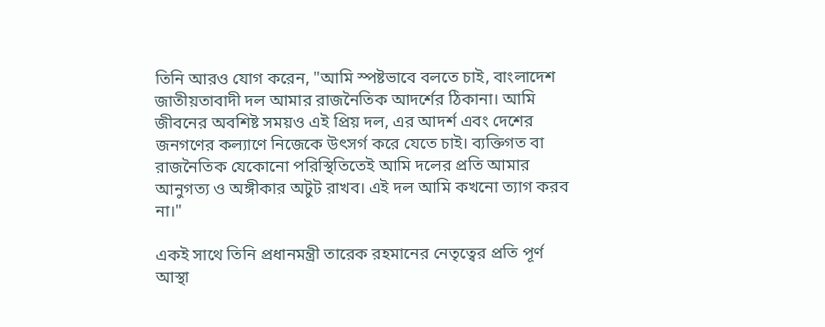তিনি আরও যোগ করেন, "আমি স্পষ্টভাবে বলতে চাই, বাংলাদেশ জাতীয়তাবাদী দল আমার রাজনৈতিক আদর্শের ঠিকানা। আমি জীবনের অবশিষ্ট সময়ও এই প্রিয় দল, এর আদর্শ এবং দেশের জনগণের কল্যাণে নিজেকে উৎসর্গ করে যেতে চাই। ব্যক্তিগত বা রাজনৈতিক যেকোনো পরিস্থিতিতেই আমি দলের প্রতি আমার আনুগত্য ও অঙ্গীকার অটুট রাখব। এই দল আমি কখনো ত্যাগ করব না।"

একই সাথে তিনি প্রধানমন্ত্রী তারেক রহমানের নেতৃত্বের প্রতি পূর্ণ আস্থা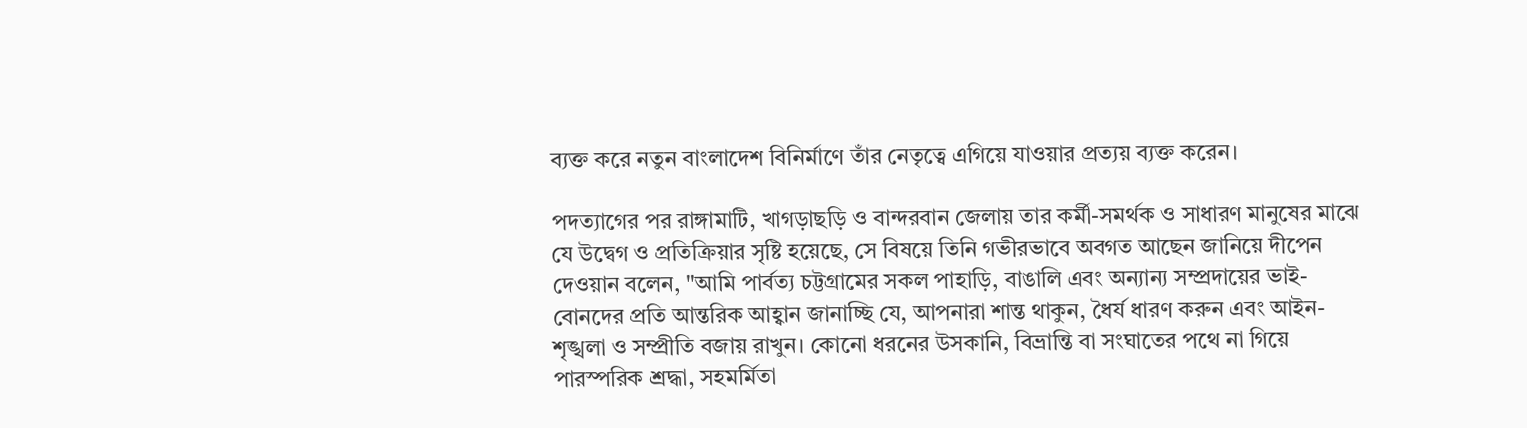ব্যক্ত করে নতুন বাংলাদেশ বিনির্মাণে তাঁর নেতৃত্বে এগিয়ে যাওয়ার প্রত্যয় ব্যক্ত করেন।

পদত্যাগের পর রাঙ্গামাটি, খাগড়াছড়ি ও বান্দরবান জেলায় তার কর্মী-সমর্থক ও সাধারণ মানুষের মাঝে যে উদ্বেগ ও প্রতিক্রিয়ার সৃষ্টি হয়েছে, সে বিষয়ে তিনি গভীরভাবে অবগত আছেন জানিয়ে দীপেন দেওয়ান বলেন, "আমি পার্বত্য চট্টগ্রামের সকল পাহাড়ি, বাঙালি এবং অন্যান্য সম্প্রদায়ের ভাই-বোনদের প্রতি আন্তরিক আহ্বান জানাচ্ছি যে, আপনারা শান্ত থাকুন, ধৈর্য ধারণ করুন এবং আইন-শৃঙ্খলা ও সম্প্রীতি বজায় রাখুন। কোনো ধরনের উসকানি, বিভ্রান্তি বা সংঘাতের পথে না গিয়ে পারস্পরিক শ্রদ্ধা, সহমর্মিতা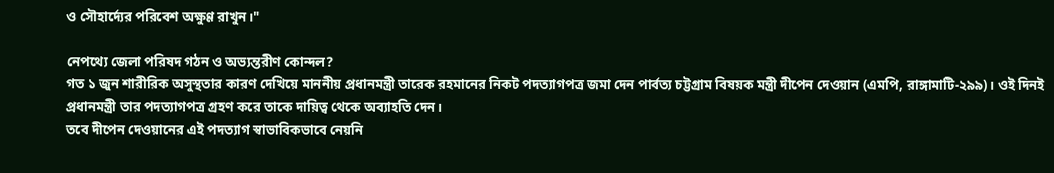ও সৌহার্দ্যের পরিবেশ অক্ষুণ্ণ রাখুন।"

নেপথ্যে জেলা পরিষদ গঠন ও অভ্যন্তরীণ কোন্দল?
গত ১ জুন শারীরিক অসুস্থতার কারণ দেখিয়ে মাননীয় প্রধানমন্ত্রী তারেক রহমানের নিকট পদত্যাগপত্র জমা দেন পার্বত্য চট্টগ্রাম বিষয়ক মন্ত্রী দীপেন দেওয়ান (এমপি, রাঙ্গামাটি-২৯৯)। ওই দিনই প্রধানমন্ত্রী তার পদত্যাগপত্র গ্রহণ করে তাকে দায়িত্ব থেকে অব্যাহতি দেন।
তবে দীপেন দেওয়ানের এই পদত্যাগ স্বাভাবিকভাবে নেয়নি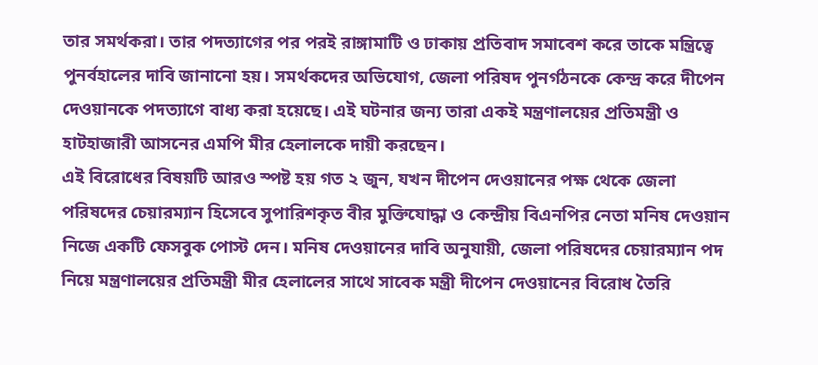তার সমর্থকরা। তার পদত্যাগের পর পরই রাঙ্গামাটি ও ঢাকায় প্রতিবাদ সমাবেশ করে তাকে মন্ত্রিত্বে পুনর্বহালের দাবি জানানো হয়। সমর্থকদের অভিযোগ, জেলা পরিষদ পুনর্গঠনকে কেন্দ্র করে দীপেন দেওয়ানকে পদত্যাগে বাধ্য করা হয়েছে। এই ঘটনার জন্য তারা একই মন্ত্রণালয়ের প্রতিমন্ত্রী ও হাটহাজারী আসনের এমপি মীর হেলালকে দায়ী করছেন।
এই বিরোধের বিষয়টি আরও স্পষ্ট হয় গত ২ জুন, যখন দীপেন দেওয়ানের পক্ষ থেকে জেলা পরিষদের চেয়ারম্যান হিসেবে সুপারিশকৃত বীর মুক্তিযোদ্ধা ও কেন্দ্রীয় বিএনপির নেতা মনিষ দেওয়ান নিজে একটি ফেসবুক পোস্ট দেন। মনিষ দেওয়ানের দাবি অনুযায়ী, জেলা পরিষদের চেয়ারম্যান পদ নিয়ে মন্ত্রণালয়ের প্রতিমন্ত্রী মীর হেলালের সাথে সাবেক মন্ত্রী দীপেন দেওয়ানের বিরোধ তৈরি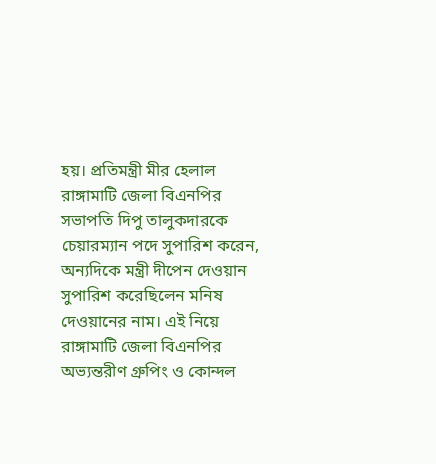হয়। প্রতিমন্ত্রী মীর হেলাল রাঙ্গামাটি জেলা বিএনপির সভাপতি দিপু তালুকদারকে চেয়ারম্যান পদে সুপারিশ করেন, অন্যদিকে মন্ত্রী দীপেন দেওয়ান সুপারিশ করেছিলেন মনিষ দেওয়ানের নাম। এই নিয়ে রাঙ্গামাটি জেলা বিএনপির অভ্যন্তরীণ গ্রুপিং ও কোন্দল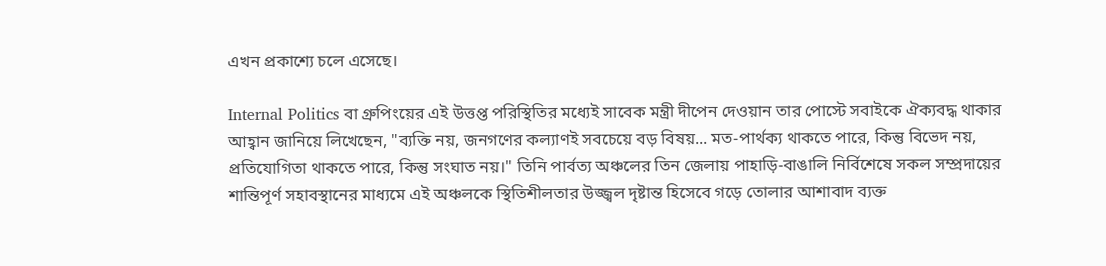এখন প্রকাশ্যে চলে এসেছে।

Internal Politics বা গ্রুপিংয়ের এই উত্তপ্ত পরিস্থিতির মধ্যেই সাবেক মন্ত্রী দীপেন দেওয়ান তার পোস্টে সবাইকে ঐক্যবদ্ধ থাকার আহ্বান জানিয়ে লিখেছেন, "ব্যক্তি নয়, জনগণের কল্যাণই সবচেয়ে বড় বিষয়... মত-পার্থক্য থাকতে পারে, কিন্তু বিভেদ নয়, প্রতিযোগিতা থাকতে পারে, কিন্তু সংঘাত নয়।" তিনি পার্বত্য অঞ্চলের তিন জেলায় পাহাড়ি-বাঙালি নির্বিশেষে সকল সম্প্রদায়ের শান্তিপূর্ণ সহাবস্থানের মাধ্যমে এই অঞ্চলকে স্থিতিশীলতার উজ্জ্বল দৃষ্টান্ত হিসেবে গড়ে তোলার আশাবাদ ব্যক্ত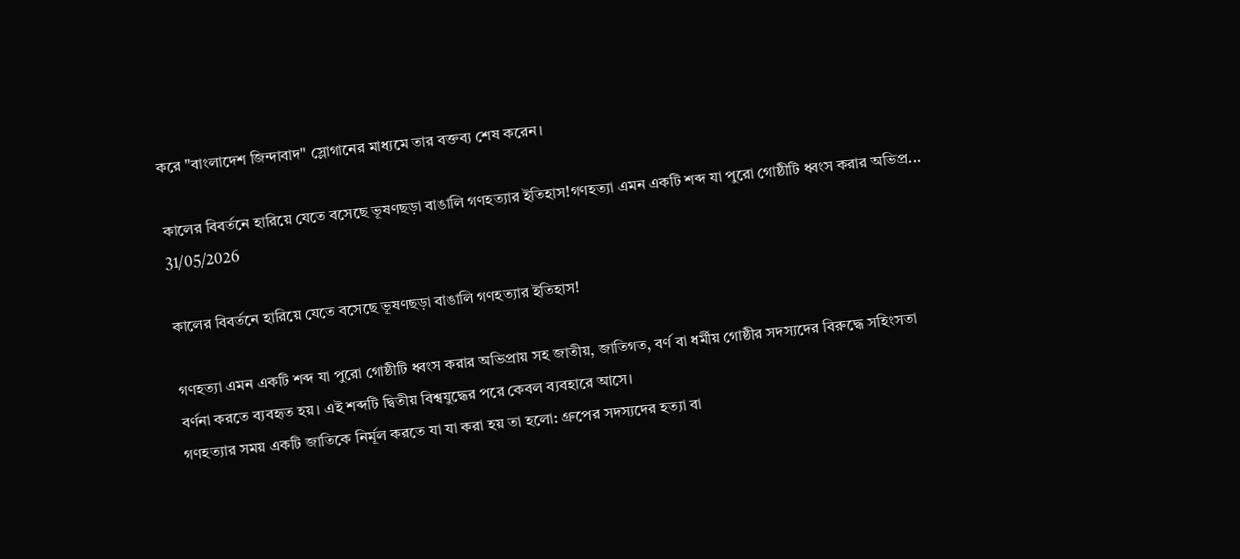করে "বাংলাদেশ জিন্দাবাদ" স্লোগানের মাধ্যমে তার বক্তব্য শেষ করেন।

কালের বিবর্তনে হারিয়ে যেতে বসেছে ভূষণছড়া বাঙালি গণহত্যার ইতিহাস!গণহত্যা এমন একটি শব্দ যা পুরো গোষ্ঠীটি ধ্বংস করার অভিপ্র...
31/05/2026

কালের বিবর্তনে হারিয়ে যেতে বসেছে ভূষণছড়া বাঙালি গণহত্যার ইতিহাস!

গণহত্যা এমন একটি শব্দ যা পুরো গোষ্ঠীটি ধ্বংস করার অভিপ্রায় সহ জাতীয়, জাতিগত, বর্ণ বা ধর্মীয় গোষ্ঠীর সদস্যদের বিরুদ্ধে সহিংসতা বর্ণনা করতে ব্যবহৃত হয়। এই শব্দটি দ্বিতীয় বিশ্বযুদ্ধের পরে কেবল ব্যবহারে আসে।
গণহত্যার সময় একটি জাতিকে নির্মূল করতে যা যা করা হয় তা হলো: গ্রুপের সদস্যদের হত্যা বা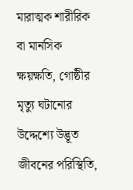মারাত্মক শারীরিক বা মানসিক ক্ষয়ক্ষতি, গোষ্ঠীর মৃত্যু ঘটানোর উদ্দেশ্যে উদ্ভূত জীবনের পরিস্থিতি,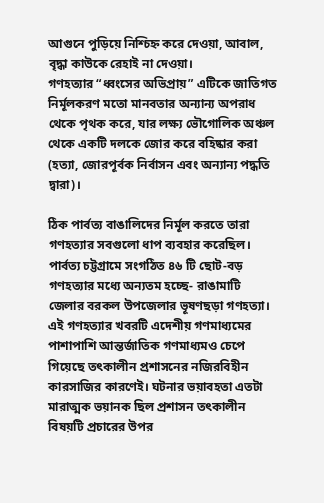আগুনে পুড়িয়ে নিশ্চিহ্ন করে দেওয়া, আবাল, বৃদ্ধা কাউকে রেহাই না দেওয়া।
গণহত্যার “ধ্বংসের অভিপ্রায়” এটিকে জাতিগত নির্মূলকরণ মতো মানবতার অন্যান্য অপরাধ থেকে পৃথক করে, যার লক্ষ্য ভৌগোলিক অঞ্চল থেকে একটি দলকে জোর করে বহিষ্কার করা (হত্যা, জোরপূর্বক নির্বাসন এবং অন্যান্য পদ্ধতি দ্বারা)।

ঠিক পার্বত্য বাঙালিদের নির্মূল করতে তারা গণহত্যার সবগুলো ধাপ ব্যবহার করেছিল। পার্বত্য চট্টগ্রামে সংগঠিত ৪৬ টি ছোট-বড় গণহত্যার মধ্যে অন্যতম হচ্ছে- রাঙামাটি জেলার বরকল উপজেলার ভূষণছড়া গণহত্যা। এই গণহত্যার খবরটি এদেশীয় গণমাধ্যমের পাশাপাশি আন্তর্জাতিক গণমাধ্যমও চেপে গিয়েছে তৎকালীন প্রশাসনের নজিরবিহীন কারসাজির কারণেই। ঘটনার ভয়াবহতা এতটা মারাত্মক ভয়ানক ছিল প্রশাসন তৎকালীন বিষয়টি প্রচারের উপর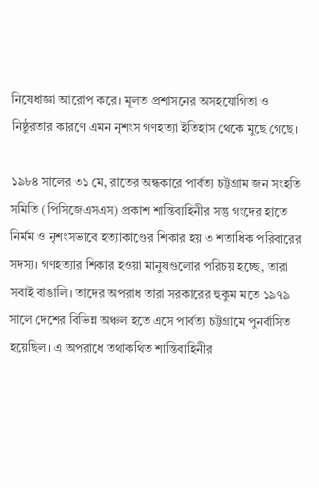নিষেধাজ্ঞা আরোপ করে। মূলত প্রশাসনের অসহযোগিতা ও নিষ্ঠুরতার কারণে এমন নৃশংস গণহত্যা ইতিহাস থেকে মুছে গেছে।

১৯৮৪ সালের ৩১ মে, রাতের অন্ধকারে পার্বত্য চট্টগ্রাম জন সংহতি সমিতি (পিসিজেএসএস) প্রকাশ শান্তিবাহিনীর সন্তু গংদের হাতে নির্মম ও নৃশংসভাবে হত্যাকাণ্ডের শিকার হয় ৩ শতাধিক পরিবারের সদস্য। গণহত্যার শিকার হওয়া মানুষগুলোর পরিচয় হচ্ছে, তারা সবাই বাঙালি। তাদের অপরাধ তারা সরকারের হুকুম মতে ১৯৭৯ সালে দেশের বিভিন্ন অঞ্চল হতে এসে পার্বত্য চট্টগ্রামে পুনর্বাসিত হয়েছিল। এ অপরাধে তথাকথিত শান্তিবাহিনীর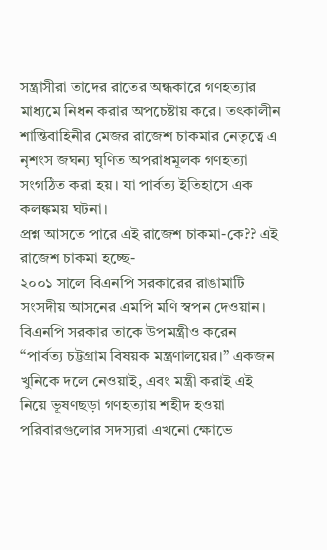সন্ত্রাসীরা তাদের রাতের অন্ধকারে গণহত্যার মাধ্যমে নিধন করার অপচেষ্টায় করে। তৎকালীন শান্তিবাহিনীর মেজর রাজেশ চাকমার নেতৃত্বে এ নৃশংস জঘন্য ঘৃণিত অপরাধমূলক গণহত্যা সংগঠিত করা হয়। যা পার্বত্য ইতিহাসে এক কলঙ্কময় ঘটনা।
প্রশ্ন আসতে পারে এই রাজেশ চাকমা-কে?? এই রাজেশ চাকমা হচ্ছে-
২০০১ সালে বিএনপি সরকারের রাঙামাটি সংসদীয় আসনের এমপি মণি স্বপন দেওয়ান। বিএনপি সরকার তাকে উপমন্ত্রীও করেন “পার্বত্য চট্টগ্রাম বিষয়ক মন্ত্রণালয়ের।” একজন খুনিকে দলে নেওয়াই, এবং মন্ত্রী করাই এই নিয়ে ভূষণছড়া গণহত্যায় শহীদ হওয়া পরিবারগুলোর সদস্যরা এখনো ক্ষোভে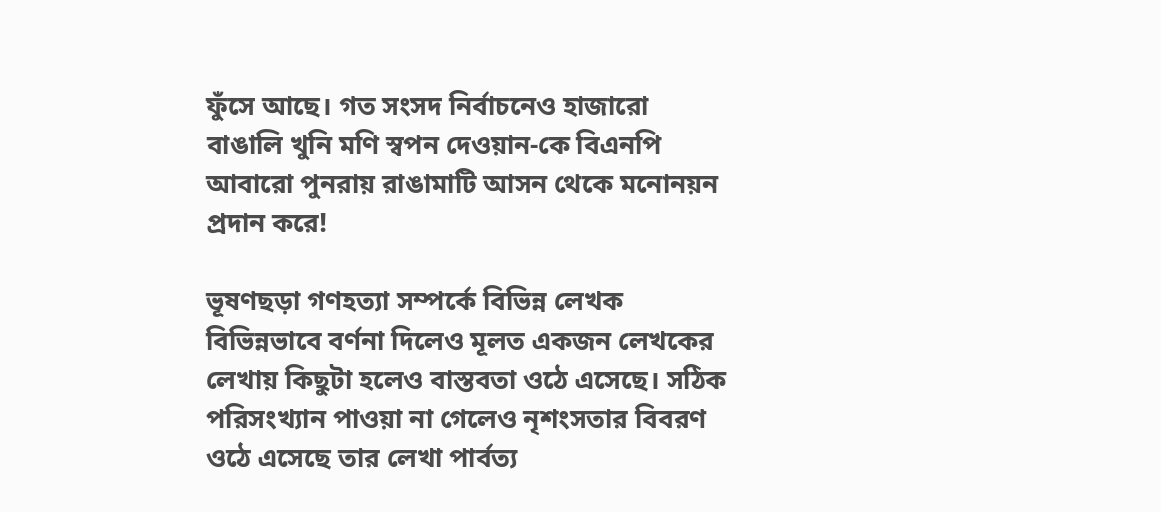ফুঁসে আছে। গত সংসদ নির্বাচনেও হাজারো বাঙালি খুনি মণি স্বপন দেওয়ান-কে বিএনপি আবারো পুনরায় রাঙামাটি আসন থেকে মনোনয়ন প্রদান করে!

ভূষণছড়া গণহত্যা সম্পর্কে বিভিন্ন লেখক বিভিন্নভাবে বর্ণনা দিলেও মূলত একজন লেখকের লেখায় কিছুটা হলেও বাস্তবতা ওঠে এসেছে। সঠিক পরিসংখ্যান পাওয়া না গেলেও নৃশংসতার বিবরণ ওঠে এসেছে তার লেখা পার্বত্য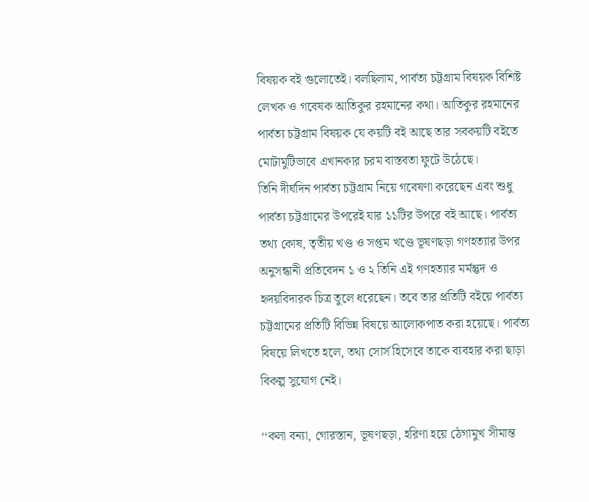বিষয়ক বই গুলোতেই। বলছিলাম, পার্বত্য চট্টগ্রাম বিষয়ক বিশিষ্ট লেখক ও গবেষক আতিকুর রহমানের কথা। আতিকুর রহমানের পার্বত্য চট্টগ্রাম বিষয়ক যে কয়টি বই আছে তার সবকয়টি বইতে মোটামুটিভাবে এখানকার চরম বাস্তবতা ফুটে উঠেছে।
তিনি দীর্ঘদিন পার্বত্য চট্টগ্রাম নিয়ে গবেষণা করেছেন এবং শুধু পার্বত্য চট্টগ্রামের উপরেই যার ১১টির উপরে বই আছে। পার্বত্য তথ্য কোষ, তৃতীয় খণ্ড ও সপ্তম খণ্ডে ভূষণছড়া গণহত্যার উপর অনুসন্ধানী প্রতিবেদন ১ ও ২ তিনি এই গণহত্যার মর্মন্তুদ ও হৃদয়বিদারক চিত্র তুলে ধরেছেন। তবে তার প্রতিটি বইয়ে পার্বত্য চট্টগ্রামের প্রতিটি বিভিন্ন বিষয়ে আলোকপাত করা হয়েছে। পার্বত্য বিষয়ে লিখতে হলে, তথ্য সোর্স হিসেবে তাকে ব্যবহার করা ছাড়া বিকল্প সুযোগ নেই।

‘‘কলা বন্যা, গোরস্তান, ভূষণছড়া, হরিণা হয়ে ঠেগামুখ সীমান্ত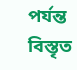পর্যন্ত বিস্তৃত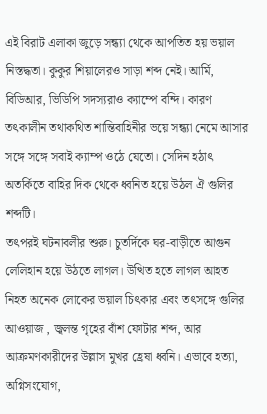এই বিরাট এলাকা জুড়ে সন্ধ্যা থেকে আপতিত হয় ভয়াল নিস্তদ্ধতা। কুকুর শিয়ালেরও সাড়া শব্দ নেই। আর্মি, বিডিআর, ভিডিপি সদস্যরাও ক্যাম্পে বন্দি। কারণ তৎকালীন তথাকথিত শান্তিবাহিনীর ভয়ে সন্ধ্যা নেমে আসার সঙ্গে সঙ্গে সবাই ক্যাম্প ওঠে যেতো। সেদিন হঠাৎ অতর্কিতে বাহির দিক থেকে ধ্বনিত হয়ে উঠল ঐ গুলির শব্দটি।
তৎপরই ঘটনাবলীর শুরু। চুতর্দিকে ঘর-বাড়ীতে আগুন লেলিহান হয়ে উঠতে লাগল। উত্থিত হতে লাগল আহত নিহত অনেক লোকের ভয়াল চিৎকার এবং তৎসঙ্গে গুলির আওয়াজ , জ্বলন্ত গৃহের বাঁশ ফোটার শব্দ, আর আক্রমণকারীদের উল্লাস মুখর হ্রেষা ধ্বনি। এভাবে হত্যা, অগ্নিসংযোগ,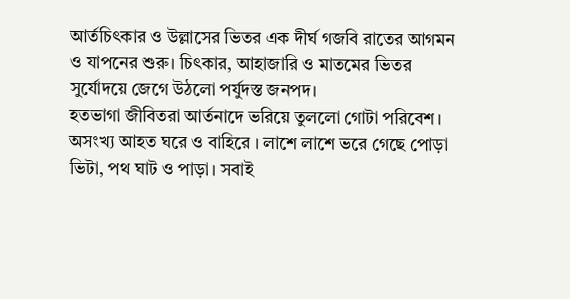আর্তচিৎকার ও উল্লাসের ভিতর এক দীর্ঘ গজবি রাতের আগমন ও যাপনের শুরু। চিৎকার, আহাজারি ও মাতমের ভিতর সুর্যোদয়ে জেগে উঠলো পর্যুদস্ত জনপদ।
হতভাগা জীবিতরা আর্তনাদে ভরিয়ে তুললো গোটা পরিবেশ। অসংখ্য আহত ঘরে ও বাহিরে । লাশে লাশে ভরে গেছে পোড়া ভিটা, পথ ঘাট ও পাড়া। সবাই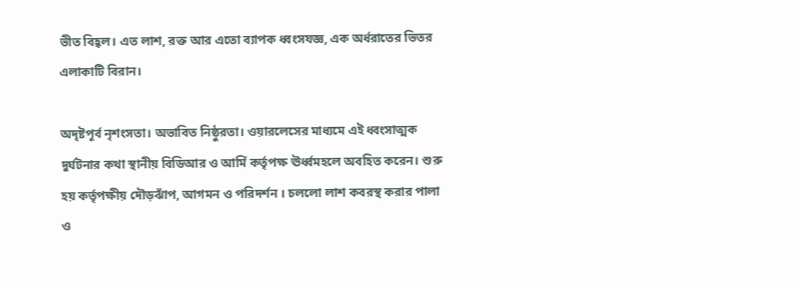ভীত বিহ্বল। এত লাশ, রক্ত আর এতো ব্যাপক ধ্বংসযজ্ঞ, এক অর্ধরাতের ভিতর এলাকাটি বিরান।

অদৃষ্টপূর্ব নৃশংসতা। অভাবিত নিষ্ঠুরতা। ওয়ারলেসের মাধ্যমে এই ধ্বংসাত্মক দুর্ঘটনার কথা স্থানীয় বিডিআর ও আর্মি কর্তৃপক্ষ ঊর্ধ্বমহলে অবহিত করেন। শুরু হয় কর্তৃপক্ষীয় দৌড়ঝাঁপ, আগমন ও পরিদর্শন । চললো লাশ কবরস্থ করার পালা ও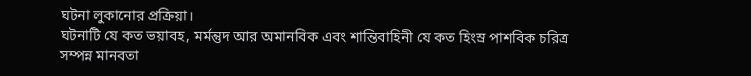ঘটনা লুকানোর প্রক্রিয়া।
ঘটনাটি যে কত ভয়াবহ, মর্মন্তুদ আর অমানবিক এবং শান্তিবাহিনী যে কত হিংস্র পাশবিক চরিত্র সম্পন্ন মানবতা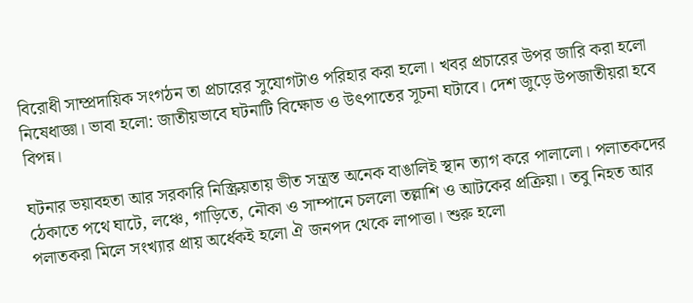বিরোধী সাম্প্রদায়িক সংগঠন তা প্রচারের সুযোগটাও পরিহার করা হলো। খবর প্রচারের উপর জারি করা হলো নিষেধাজ্ঞা। ভাবা হলো: জাতীয়ভাবে ঘটনাটি বিক্ষোভ ও উৎপাতের সূচনা ঘটাবে। দেশ জুড়ে উপজাতীয়রা হবে বিপন্ন।

ঘটনার ভয়াবহতা আর সরকারি নিস্ক্রিয়তায় ভীত সন্ত্রস্ত অনেক বাঙালিই স্থান ত্যাগ করে পালালো। পলাতকদের ঠেকাতে পথে ঘাটে, লঞ্চে, গাড়িতে, নৌকা ও সাম্পানে চললো তল্লাশি ও আটকের প্রক্রিয়া। তবু নিহত আর পলাতকরা মিলে সংখ্যার প্রায় অর্ধেকই হলো ঐ জনপদ থেকে লাপাত্তা। শুরু হলো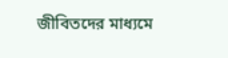জীবিতদের মাধ্যমে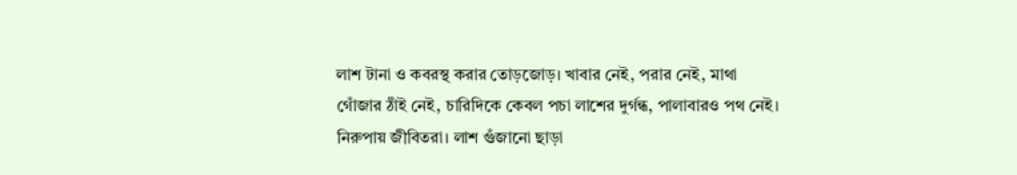লাশ টানা ও কবরস্থ করার তোড়জোড়। খাবার নেই, পরার নেই, মাথা গোঁজার ঠাঁই নেই, চারিদিকে কেবল পচা লাশের দুর্গন্ধ, পালাবারও পথ নেই। নিরুপায় জীবিতরা। লাশ গুঁজানো ছাড়া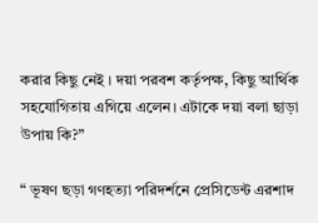করার কিছু নেই । দয়া পরবশ কর্তৃপক্ষ, কিছু আর্থিক সহযোগিতায় এগিয়ে এলেন। এটাকে দয়া বলা ছাড়া উপায় কি?”

“ ভূষণ ছড়া গণহত্যা পরিদর্শনে প্রেসিডেন্ট এরশাদ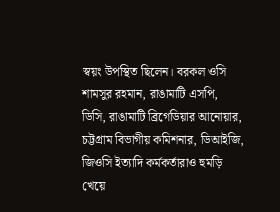স্বয়ং উপস্থিত ছিলেন। বরকল ওসি শামসুর রহমান, রাঙামাটি এসপি, ডিসি, রাঙামাটি ব্রিগেডিয়ার আনোয়ার, চট্টগ্রাম বিভাগীয় কমিশনার, ডিআইজি, জিওসি ইত্যাদি কর্মকর্তারাও হুমড়ি খেয়ে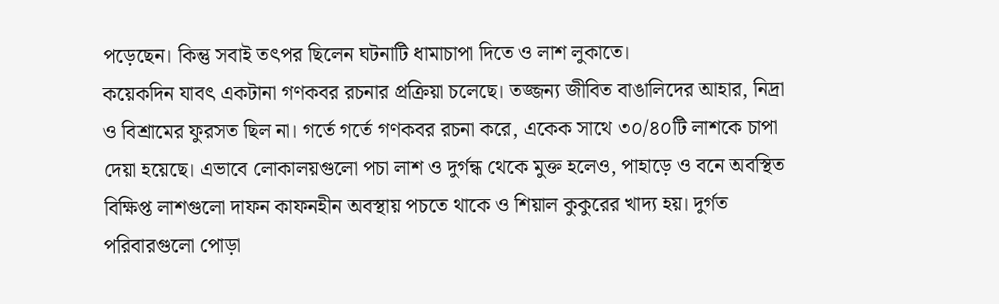পড়েছেন। কিন্তু সবাই তৎপর ছিলেন ঘটনাটি ধামাচাপা দিতে ও লাশ লুকাতে।
কয়েকদিন যাবৎ একটানা গণকবর রচনার প্রক্রিয়া চলেছে। তজ্জন্য জীবিত বাঙালিদের আহার, নিদ্রা ও বিশ্রামের ফুরসত ছিল না। গর্তে গর্তে গণকবর রচনা করে, একেক সাথে ৩০/৪০টি লাশকে চাপা দেয়া হয়েছে। এভাবে লোকালয়গুলো পচা লাশ ও দুর্গন্ধ থেকে মুক্ত হলেও, পাহাড়ে ও বনে অবস্থিত বিক্ষিপ্ত লাশগুলো দাফন কাফনহীন অবস্থায় পচতে থাকে ও শিয়াল কুকুরের খাদ্য হয়। দুর্গত পরিবারগুলো পোড়া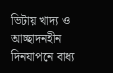ভিটায় খাদ্য ও আচ্ছাদনহীন দিনযাপনে বাধ্য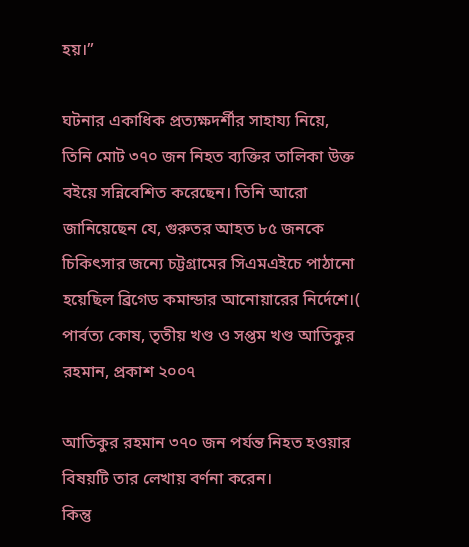হয়।”

ঘটনার একাধিক প্রত্যক্ষদর্শীর সাহায্য নিয়ে, তিনি মোট ৩৭০ জন নিহত ব্যক্তির তালিকা উক্ত বইয়ে সন্নিবেশিত করেছেন। তিনি আরো জানিয়েছেন যে, গুরুতর আহত ৮৫ জনকে চিকিৎসার জন্যে চট্টগ্রামের সিএমএইচে পাঠানো হয়েছিল ব্রিগেড কমান্ডার আনোয়ারের নির্দেশে।( পার্বত্য কোষ, তৃতীয় খণ্ড ও সপ্তম খণ্ড আতিকুর রহমান, প্রকাশ ২০০৭

আতিকুর রহমান ৩৭০ জন পর্যন্ত নিহত হওয়ার বিষয়টি তার লেখায় বর্ণনা করেন।
কিন্তু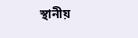স্থানীয়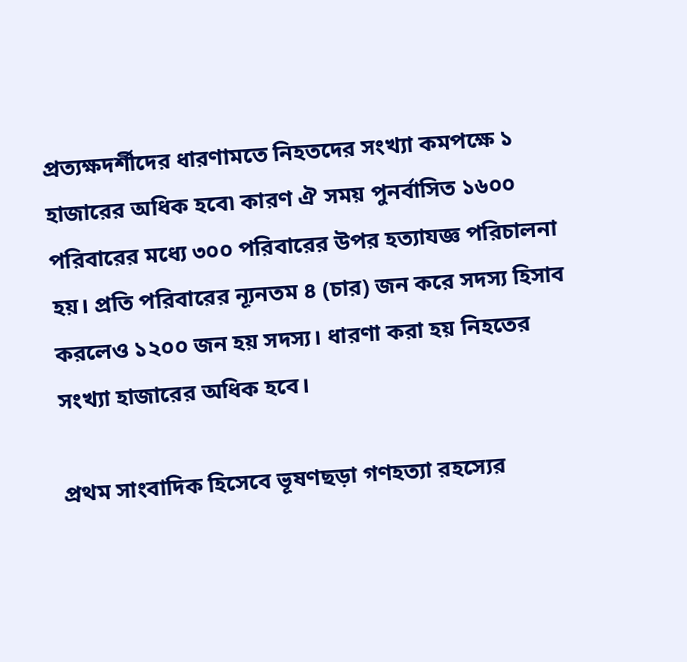প্রত্যক্ষদর্শীদের ধারণামতে নিহতদের সংখ্যা কমপক্ষে ১ হাজারের অধিক হবে৷ কারণ ঐ সময় পুনর্বাসিত ১৬০০ পরিবারের মধ্যে ৩০০ পরিবারের উপর হত্যাযজ্ঞ পরিচালনা হয়। প্রতি পরিবারের ন্যূনতম ৪ (চার) জন করে সদস্য হিসাব করলেও ১২০০ জন হয় সদস্য। ধারণা করা হয় নিহতের সংখ্যা হাজারের অধিক হবে।

প্রথম সাংবাদিক হিসেবে ভূষণছড়া গণহত্যা রহস্যের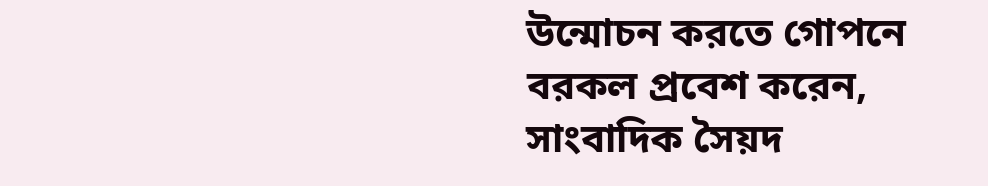উন্মোচন করতে গোপনে বরকল প্রবেশ করেন, সাংবাদিক সৈয়দ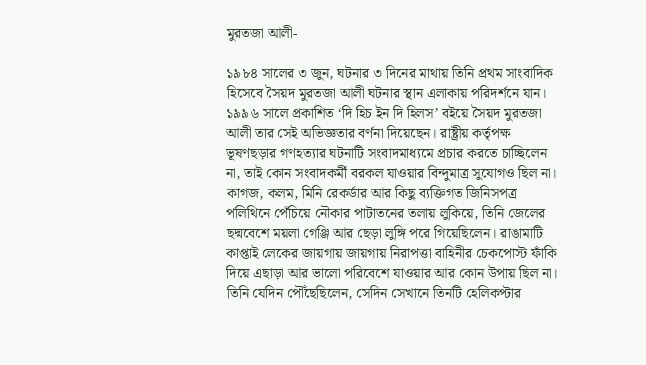মুরতজা আলী-

১৯৮৪ সালের ৩ জুন, ঘটনার ৩ দিনের মাথায় তিনি প্রথম সাংবাদিক হিসেবে সৈয়দ মুরতজা আলী ঘটনার স্থান এলাকায় পরিদর্শনে যান।
১৯৯৬ সালে প্রকাশিত ‘দি হিচ ইন দি হিলস’ বইয়ে সৈয়দ মুরতজা আলী তার সেই অভিজ্ঞতার বর্ণনা দিয়েছেন। রাষ্ট্রীয় কর্তৃপক্ষ ভূষণছড়ার গণহত্যার ঘটনাটি সংবাদমাধ্যমে প্রচার করতে চাচ্ছিলেন না, তাই কোন সংবাদকর্মী বরকল যাওয়ার বিন্দুমাত্র সুযোগও ছিল না।
কাগজ, কলম, মিনি রেকর্ডার আর কিছু ব্যক্তিগত জিনিসপত্র পলিথিনে পেঁচিয়ে নৌকার পাটাতনের তলায় লুকিয়ে, তিনি জেলের ছদ্মবেশে ময়লা গেঞ্জি আর ছেড়া লুঙ্গি পরে গিয়েছিলেন। রাঙামাটি কাপ্তাই লেকের জায়গায় জায়গায় নিরাপত্তা বাহিনীর চেকপোস্ট ফাঁকি দিয়ে এছাড়া আর ভালো পরিবেশে যাওয়ার আর কোন উপায় ছিল না। তিনি যেদিন পৌঁছেছিলেন, সেদিন সেখানে তিনটি হেলিকপ্টার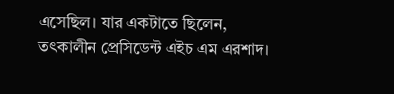এসেছিল। যার একটাতে ছিলেন, তৎকালীন প্রেসিডেন্ট এইচ এম এরশাদ।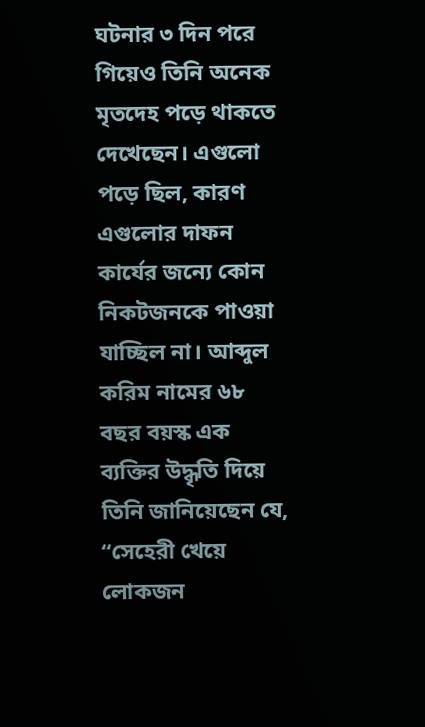ঘটনার ৩ দিন পরে গিয়েও তিনি অনেক মৃতদেহ পড়ে থাকতে দেখেছেন। এগুলো পড়ে ছিল, কারণ এগুলোর দাফন কার্যের জন্যে কোন নিকটজনকে পাওয়া যাচ্ছিল না। আব্দুল করিম নামের ৬৮ বছর বয়স্ক এক ব্যক্তির উদ্ধৃতি দিয়ে তিনি জানিয়েছেন যে, “সেহেরী খেয়ে লোকজন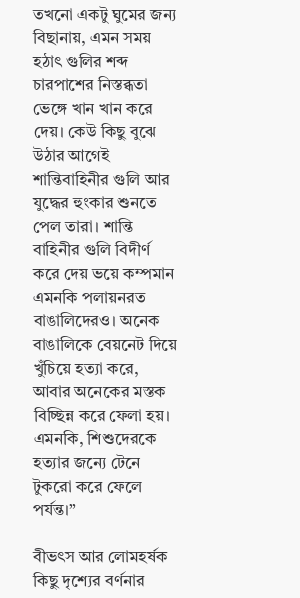তখনো একটু ঘুমের জন্য বিছানায়, এমন সময় হঠাৎ গুলির শব্দ চারপাশের নিস্তব্ধতা ভেঙ্গে খান খান করে দেয়। কেউ কিছু বুঝে উঠার আগেই শান্তিবাহিনীর গুলি আর যুদ্ধের হুংকার শুনতে পেল তারা। শান্তি বাহিনীর গুলি বিদীর্ণ করে দেয় ভয়ে কম্পমান এমনকি পলায়নরত বাঙালিদেরও। অনেক বাঙালিকে বেয়নেট দিয়ে খুঁচিয়ে হত্যা করে, আবার অনেকের মস্তক বিচ্ছিন্ন করে ফেলা হয়। এমনকি, শিশুদেরকে হত্যার জন্যে টেনে টুকরো করে ফেলে পর্যন্ত।”

বীভৎস আর লোমহর্ষক কিছু দৃশ্যের বর্ণনার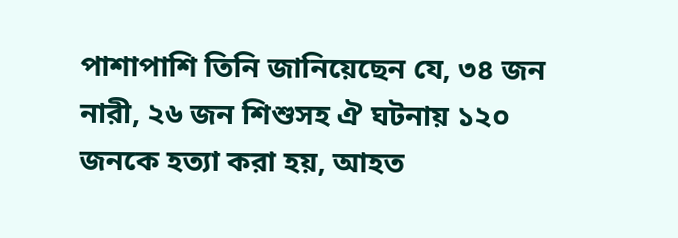পাশাপাশি তিনি জানিয়েছেন যে, ৩৪ জন নারী, ২৬ জন শিশুসহ ঐ ঘটনায় ১২০ জনকে হত্যা করা হয়, আহত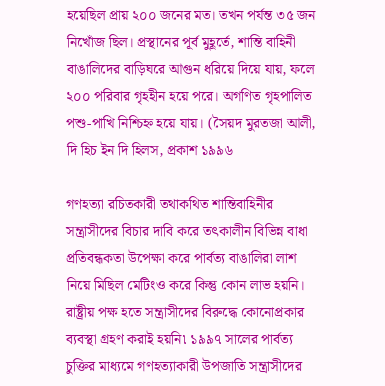হয়েছিল প্রায় ২০০ জনের মত। তখন পর্যন্ত ৩৫ জন নিখোঁজ ছিল। প্রস্থানের পূর্ব মুহূর্তে, শান্তি বাহিনী বাঙালিদের বাড়িঘরে আগুন ধরিয়ে দিয়ে যায়, ফলে ২০০ পরিবার গৃহহীন হয়ে পরে। অগণিত গৃহপালিত পশু-পাখি নিশ্চিহ্ন হয়ে যায়। (সৈয়দ মুরতজা আলী, দি হিচ ইন দি হিলস, প্রকাশ ১৯৯৬

গণহত্যা রচিতকারী তথাকথিত শান্তিবাহিনীর সন্ত্রাসীদের বিচার দাবি করে তৎকালীন বিভিন্ন বাধা প্রতিবন্ধকতা উপেক্ষা করে পার্বত্য বাঙালিরা লাশ নিয়ে মিছিল মেটিংও করে কিন্তু কোন লাভ হয়নি। রাষ্ট্রীয় পক্ষ হতে সন্ত্রাসীদের বিরুদ্ধে কোনোপ্রকার ব্যবস্থা গ্রহণ করাই হয়নি৷ ১৯৯৭ সালের পার্বত্য চুক্তির মাধ্যমে গণহত্যাকারী উপজাতি সন্ত্রাসীদের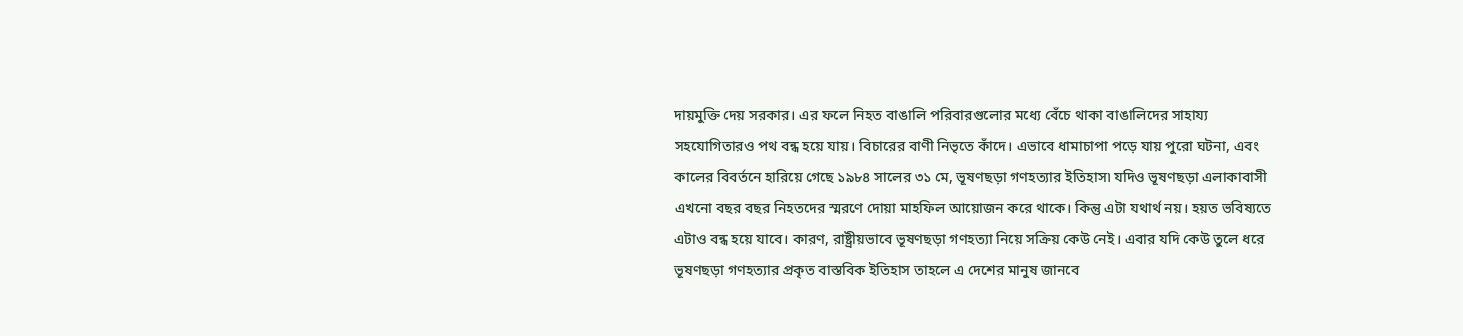দায়মুক্তি দেয় সরকার। এর ফলে নিহত বাঙালি পরিবারগুলোর মধ্যে বেঁচে থাকা বাঙালিদের সাহায্য সহযোগিতারও পথ বন্ধ হয়ে যায়। বিচারের বাণী নিভৃতে কাঁদে। এভাবে ধামাচাপা পড়ে যায় পুরো ঘটনা, এবং কালের বিবর্তনে হারিয়ে গেছে ১৯৮৪ সালের ৩১ মে, ভূষণছড়া গণহত্যার ইতিহাস৷ যদিও ভূষণছড়া এলাকাবাসী এখনো বছর বছর নিহতদের স্মরণে দোয়া মাহফিল আয়োজন করে থাকে। কিন্তু এটা যথার্থ নয়। হয়ত ভবিষ্যতে এটাও বন্ধ হয়ে যাবে। কারণ, রাষ্ট্রীয়ভাবে ভূষণছড়া গণহত্যা নিয়ে সক্রিয় কেউ নেই। এবার যদি কেউ তুলে ধরে ভূষণছড়া গণহত্যার প্রকৃত বাস্তবিক ইতিহাস তাহলে এ দেশের মানুষ জানবে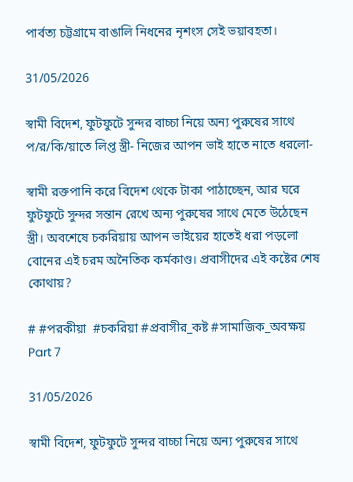পার্বত্য চট্টগ্রামে বাঙালি নিধনের নৃশংস সেই ভয়াবহতা।

31/05/2026

স্বামী বিদেশ, ফুটফুটে সুন্দর বাচ্চা নিয়ে অন্য পুরুষের সাথে প/র/কি/য়াতে লিপ্ত স্ত্রী- নিজের আপন ভাই হাতে নাতে ধরলো-

স্বামী রক্তপানি করে বিদেশ থেকে টাকা পাঠাচ্ছেন, আর ঘরে ফুটফুটে সুন্দর সন্তান রেখে অন্য পুরুষের সাথে মেতে উঠেছেন স্ত্রী। অবশেষে চকরিয়ায় আপন ভাইয়ের হাতেই ধরা পড়লো বোনের এই চরম অনৈতিক কর্মকাণ্ড। প্রবাসীদের এই কষ্টের শেষ কোথায়?

# #পরকীয়া  #চকরিয়া #প্রবাসীর_কষ্ট #সামাজিক_অবক্ষয় Part 7

31/05/2026

স্বামী বিদেশ, ফুটফুটে সুন্দর বাচ্চা নিয়ে অন্য পুরুষের সাথে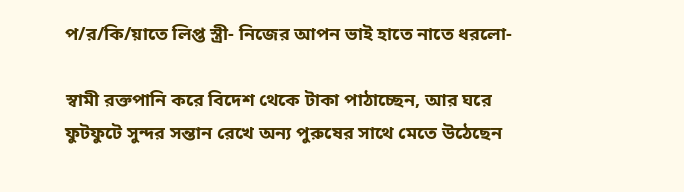প/র/কি/য়াতে লিপ্ত স্ত্রী- নিজের আপন ভাই হাতে নাতে ধরলো-

স্বামী রক্তপানি করে বিদেশ থেকে টাকা পাঠাচ্ছেন, আর ঘরে ফুটফুটে সুন্দর সন্তান রেখে অন্য পুরুষের সাথে মেতে উঠেছেন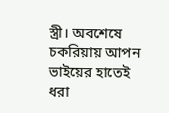স্ত্রী। অবশেষে চকরিয়ায় আপন ভাইয়ের হাতেই ধরা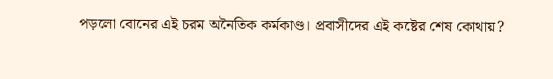পড়লো বোনের এই চরম অনৈতিক কর্মকাণ্ড। প্রবাসীদের এই কষ্টের শেষ কোথায়?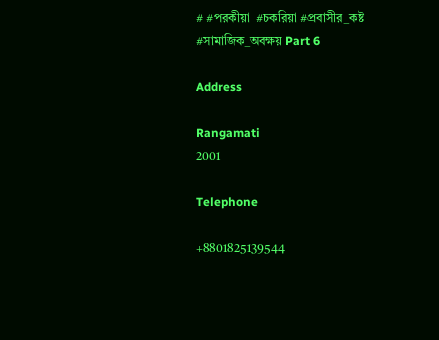# #পরকীয়া  #চকরিয়া #প্রবাসীর_কষ্ট #সামাজিক_অবক্ষয় Part 6

Address

Rangamati
2001

Telephone

+8801825139544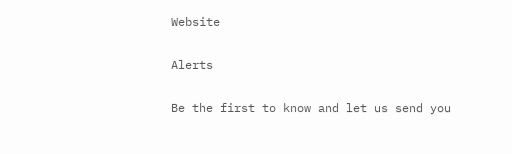Website

Alerts

Be the first to know and let us send you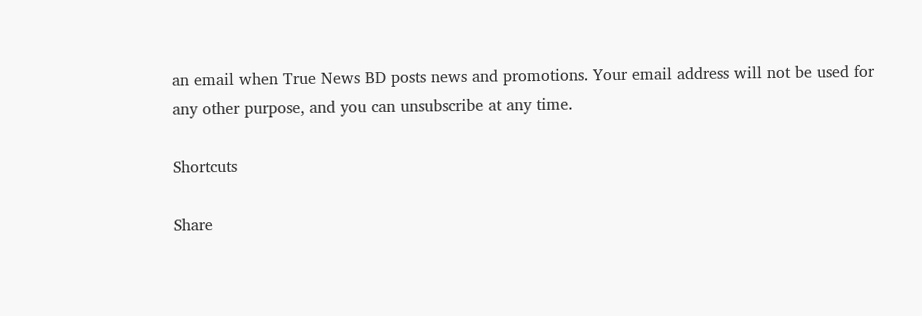an email when True News BD posts news and promotions. Your email address will not be used for any other purpose, and you can unsubscribe at any time.

Shortcuts

Share